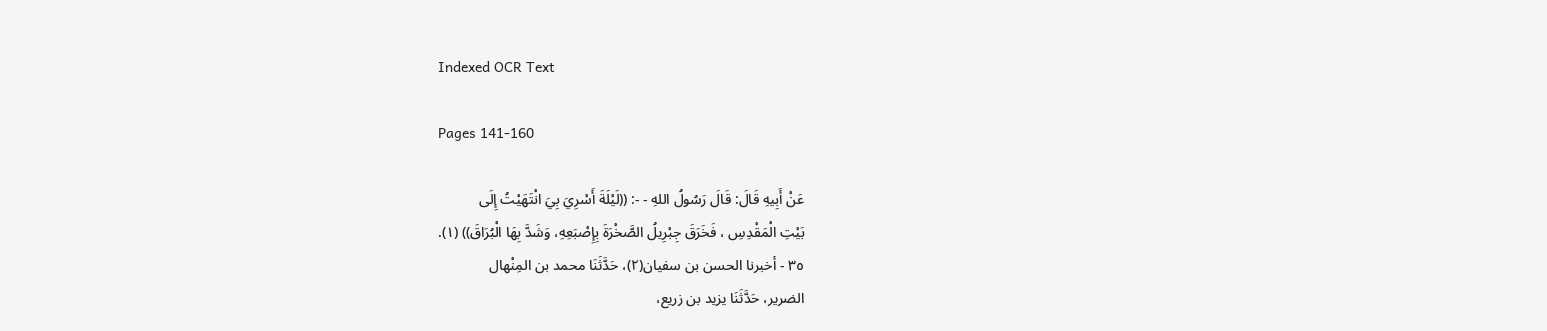Indexed OCR Text

Pages 141-160

عَنْ أَبِيهِ قَالَ: قَالَ رَسُولُ اللهِ - -: ((لَيْلَةَ أَسْرِيَ بِيَ انْتَهَيْتُ إِلَى
بَيْتِ الْمَقْدِسِ ، فَخَرَقَ جِبْرِيلُ الصَّخْرَةَ بِإِصْبَعِهِ، وَشَدَّ بِهَا الْبُرَاقَ)) (١).
٣٥ - أخبرنا الحسن بن سفيان(٢)، حَدَّثَنَا محمد بن المِنْهال
الضرير، حَدَّثَنَا يزيد بن زريع،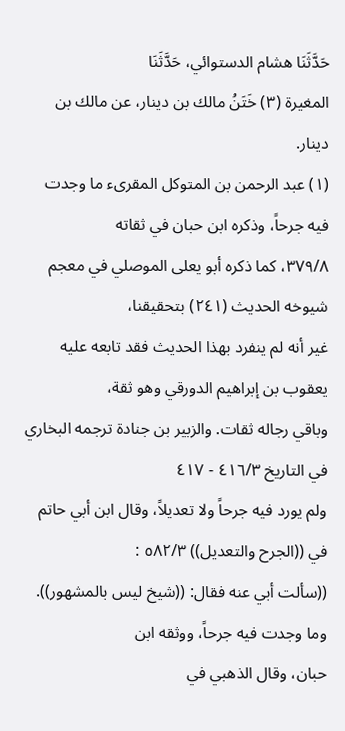حَدَّثَنَا هشام الدستوائي، حَدَّثَنَا
المغيرة (٣) خَتَنُ مالك بن دينار، عن مالك بن دينار.
(١) عبد الرحمن بن المتوكل المقرىء ما وجدت فيه جرحاً، وذكره ابن حبان في ثقاته
٣٧٩/٨، كما ذكره أبو يعلى الموصلي في معجم شيوخه الحديث (٢٤١) بتحقيقنا،
غير أنه لم ينفرد بهذا الحديث فقد تابعه عليه يعقوب بن إبراهيم الدورقي وهو ثقة،
وباقي رجاله ثقات. والزبير بن جنادة ترجمه البخاري في التاريخ ٤١٦/٣ - ٤١٧
ولم يورد فيه جرحاً ولا تعديلاً، وقال ابن أبي حاتم في ((الجرح والتعديل)) ٥٨٢/٣ :
((سألت أبي عنه فقال: ((شيخ ليس بالمشهور)). وما وجدت فيه جرحاً، ووثقه ابن
حبان، وقال الذهبي في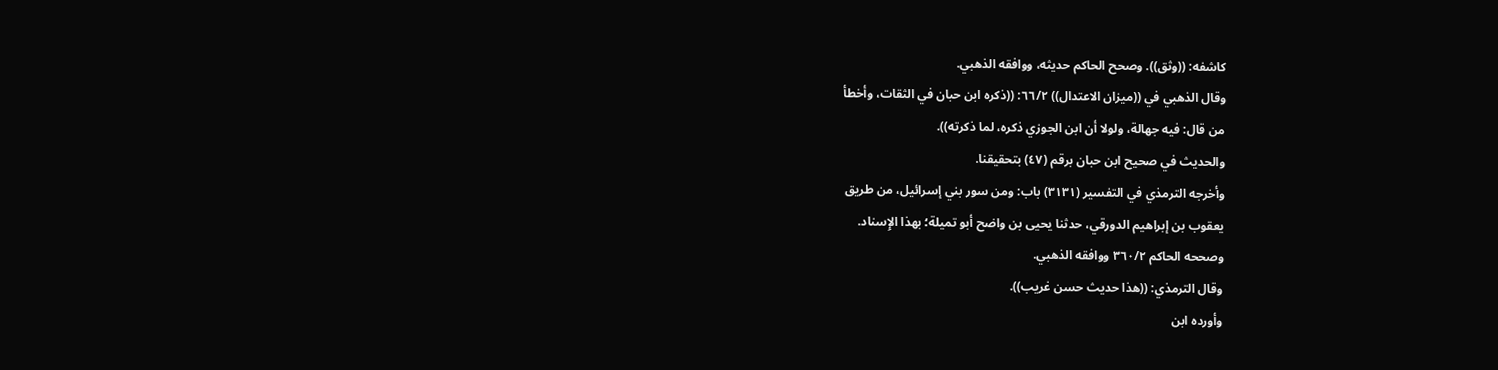كاشفه: ((وثق)). وصحح الحاكم حديثه، ووافقه الذهبي.
وقال الذهبي في ((ميزان الاعتدال)) ٦٦/٢: ((ذكره ابن حبان في الثقات، وأخطأ
من قال: فيه جهالة، ولولا أن ابن الجوزي ذكره، لما ذكرته)).
والحديث في صحيح ابن حبان برقم (٤٧) بتحقيقنا.
وأخرجه الترمذي في التفسير (٣١٣١) باب: ومن سور بني إسرائيل، من طريق
يعقوب بن إبراهيم الدورقي، حدثنا يحيى بن واضح أبو تميلة؛ بهذا الإِسناد.
وصححه الحاكم ٣٦٠/٢ ووافقه الذهبي.
وقال الترمذي: ((هذا حديث حسن غريب)).
وأورده ابن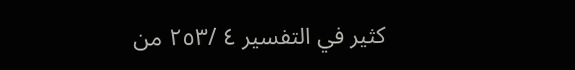كثير في التفسير ٤ /٢٥٣ من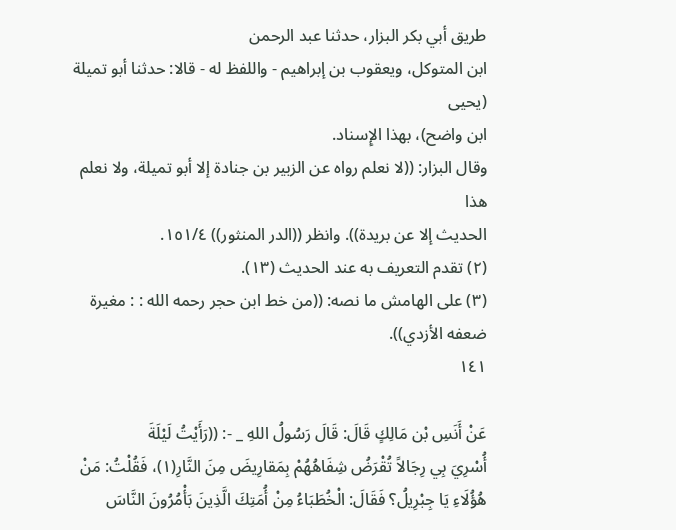طريق أبي بكر البزار، حدثنا عبد الرحمن
ابن المتوكل، ويعقوب بن إبراهيم - واللفظ له - قالا: حدثنا أبو تميلة (يحيى
ابن واضح)، بهذا الإِسناد.
وقال البزار: ((لا نعلم رواه عن الزبير بن جنادة إلا أبو تميلة، ولا نعلم هذا
الحديث إلا عن بريدة)). وانظر ((الدر المنثور)) ١٥١/٤.
(٢) تقدم التعريف به عند الحديث (١٣).
(٣) على الهامش ما نصه: ((من خط ابن حجر رحمه الله : : مغيرة ضعفه الأزدي)).
١٤١

عَنْ أَنَسِ بْن مَالِكٍ قَالَ: قَالَ رَسُولُ اللهِ _ -: ((رَأَيْتُ لَيْلَةَ
أُسْرِيَ بِي رِجَالاً تُقْرَضُ شِفَاهُهُمْ بِمَقارِيضَ مِنَ النَّارِ(١)، فَقُلْتُ: مَنْ
هُؤُلَاءِ يَا جِبْرِيلُ؟ فَقَالَ: الْخُطَبَاءُ مِنْ أُمَتِكَ الَّذِينَ بَأْمُرُونَ النَّاسَ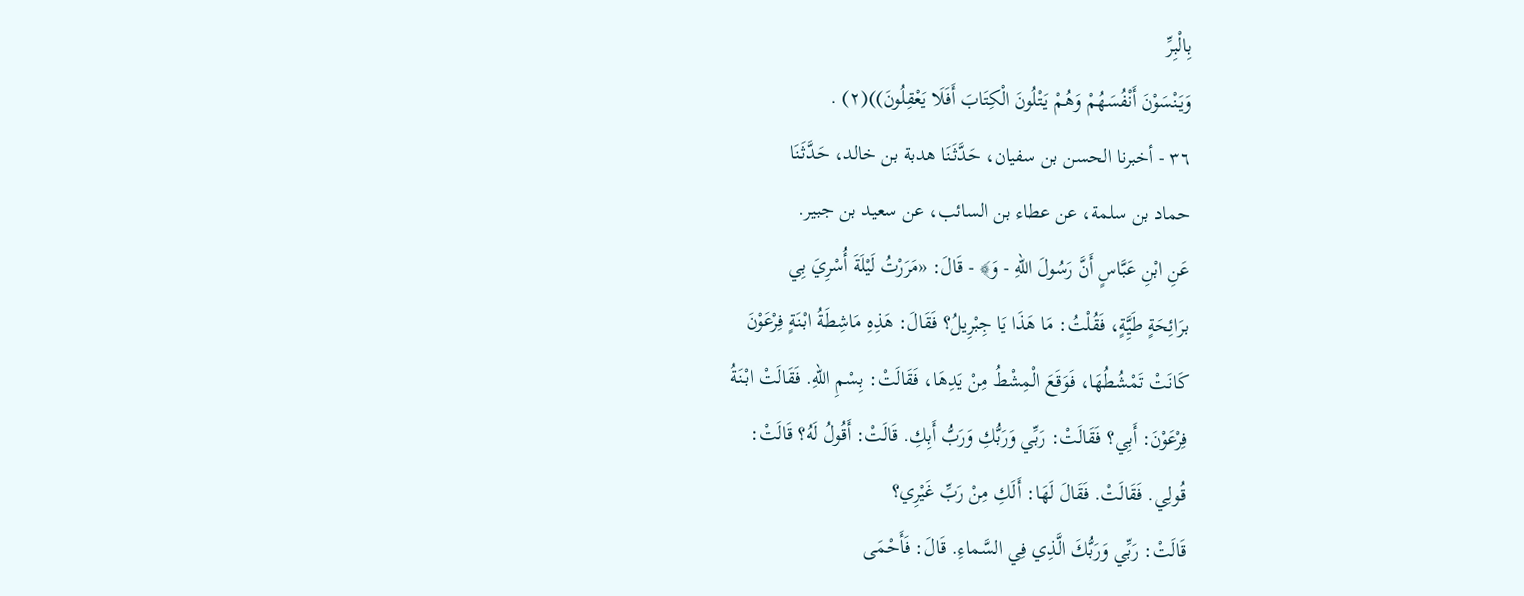بِالْبِرِّ
وَيَنْسَوْنَ أَنْفُسَهُمْ وَهُمْ يَتْلُونَ الْكِتَابَ أَفَلَا يَعْقِلُونَ))(٢) .
٣٦ - أخبرنا الحسن بن سفيان، حَدَّثَنَا هدبة بن خالد، حَدَّثَنَا
حماد بن سلمة، عن عطاء بن السائب، عن سعيد بن جبير.
عَنِ ابْنِ عَبَّاسٍ أَنَّ رَسُولَ اللهِ - وَ﴾ - قَالَ: «مَرَرْتُ لَيْلَةَ أُسْرِيَ بِي
برَائِحَةٍ طَيَِّةٍ، فَقُلْتُ: مَا هَذَا يَا جِبْرِيلُ؟ فَقَالَ: هَذِهِ مَاشِطَةُ ابْنَةٍ فِرْعَوْنَ
كَانَتْ تَمْشُطُهَا، فَوَقَعَ الْمِشْطُ مِنْ يَدِهَا، فَقَالَتْ: بِسْمِ اللهِ. فَقَالَتْ ابْنَةُ
فِرْعَوْنَ: أَبِي؟ فَقَالَتْ: رَبِّي وَرَبُّكِ وَرَبُّ أَبِكِ. قَالَتْ: أَقُولُ لَهُ؟ قَالَتْ:
قُولِي. فَقَالَتْ. فَقَالَ لَهَا: أَلَكِ مِنْ رَبِّ غَيْرِي؟
قَالَتْ: رَبِّي وَرَبُّكَ الَّذِي فِي السَّماءِ. قَالَ: فَأَحْمَى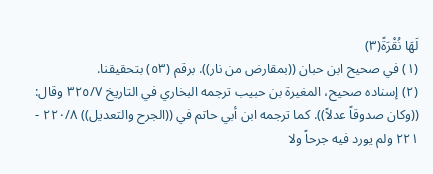لَهَا نُقْرَةً(٣)
(١) في صحيح ابن حبان ((بمقارض من نار)). برقم (٥٣) بتحقيقنا.
(٢) إسناده صحيح، المغيرة بن حبيب ترجمه البخاري في التاريخ ٣٢٥/٧ وقال:
((وكان صدوقاً عدلاً)). كما ترجمه ابن أبي حاتم في ((الجرح والتعديل)) ٢٢٠/٨ -
٢٢١ ولم يورد فيه جرحاً ولا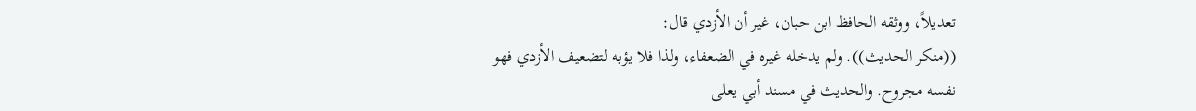تعديلاً، ووثقه الحافظ ابن حبان، غير أن الأزدي قال:
((منكر الحديث)). ولم يدخله غيره في الضعفاء، ولذا فلا يؤبه لتضعيف الأزدي فهو
نفسه مجروح. والحديث في مسند أبي يعلى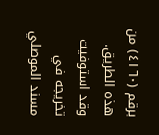برقم (٤١٦٠) من هذه الطريق.
وقد استوفيت تخريجه في مسند الموصلي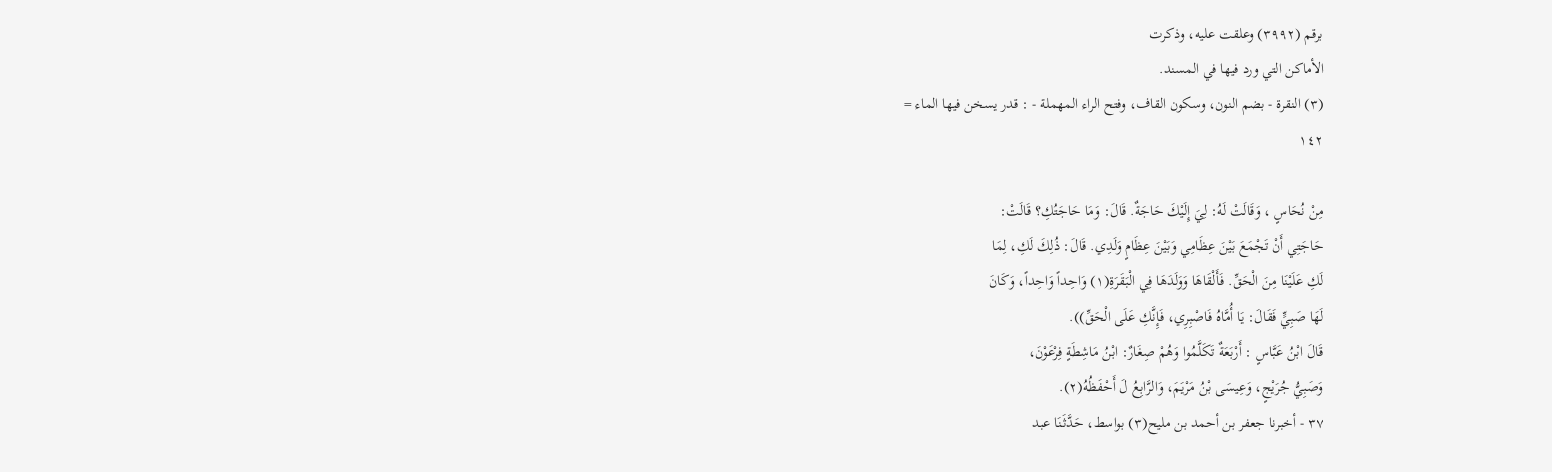برقم (٣٩٩٢) وعلقت عليه، وذكرت
الأماكن التي ورد فيها في المسند.
(٣) النقرة - بضم النون، وسكون القاف، وفتح الراء المهملة - : قدر يسخن فيها الماء =
١٤٢

مِنْ نُحَاسٍ ، وَقَالَتْ لَهُ: لِيَ إِلَيْكَ حَاجَةٌ. قَالَ: وَمَا حَاجَتُكِ؟ قَالَتْ:
حَاجَتِي أَنْ تَجْمَعَ بَيْنَ عِظَامِي وَبَيْنَ عِظَامٍ وَلَدِي. قَالَ: ذُلِكَ لَكِ، لِمَا
لَكِ عَلَيْنَا مِنَ الْحَقِّ. فَأَلْقَاهَا وَوَلَدَهَا فِي الْبَقَرَةِ(١) وَاحِداً وَاحِداً، وَكَانَ
لَهَا صَبِيٍّ فَقَالَ: يَا أُمَّاهُ فَاصْبِرِي، فَإِنَّكِ عَلَى الْحَقِّ)).
قَالَ ابْنُ عَبَّاسٍ : أَرْبَعَةٌ تَكَلَّمُوا وَهُمْ صِغَارٌ: ابْنُ مَاشِطَةٍ فِرْعَوْنَ،
وَصَبِيُّ جُرَيْجٍ، وَعِيسَى بْنُ مَرْيَمَ، وَالرَّابِعُ لَ أَحْفَظُهُ(٢).
٣٧ - أخبرنا جعفر بن أحمد بن مليح(٣) بواسط، حَدَّثَنَا عبد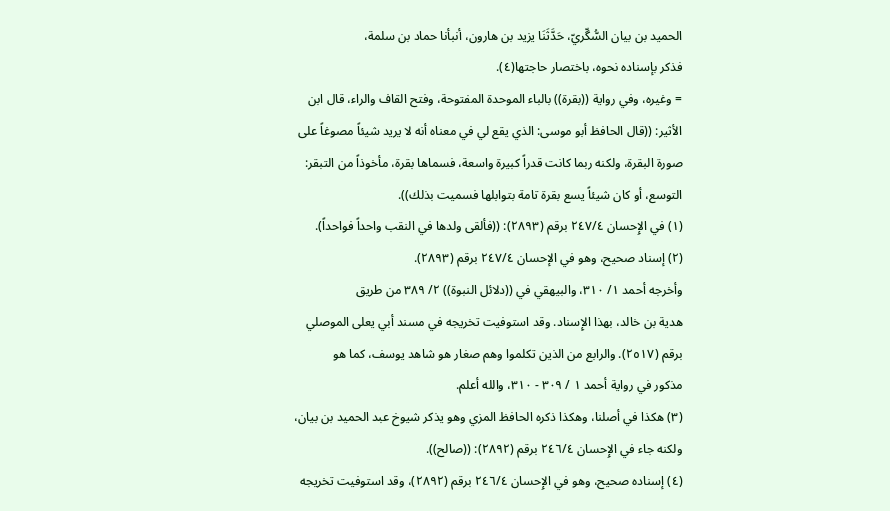الحمید بن بیان السُّگّريّ، حَدَّثَنَا یزید بن هارون، أنبأنا حماد بن سلمة،
فذكر بإسناده نحوه، باختصار حاجتها(٤).
= وغيره، وفي رواية ((بقرة)) بالباء الموحدة المفتوحة، وفتح القاف والراء، قال ابن
الأثير: ((قال الحافظ أبو موسى: الذي يقع لي في معناه أنه لا يريد شيئاً مصوغاً على
صورة البقرة، ولكنه ربما كانت قدراً كبيرة واسعة، فسماها بقرة، مأخوذاً من التبقر:
التوسع، أو كان شيئاً يسع بقرة تامة بتوابلها فسميت بذلك)).
(١) في الإِحسان ٢٤٧/٤ برقم (٢٨٩٣): ((فألقى ولدها في النقب واحداً فواحداً).
(٢) إسناد صحيح، وهو في الإحسان ٢٤٧/٤ برقم (٢٨٩٣).
وأخرجه أحمد ١/ ٣١٠، والبيهقي في ((دلائل النبوة)) ٢/ ٣٨٩ من طريق
هدية بن خالد، بهذا الإِسناد. وقد استوفيت تخريجه في مسند أبي يعلى الموصلي
برقم (٢٥١٧). والرابع من الذين تكلموا وهم صغار هو شاهد يوسف، كما هو
مذكور في رواية أحمد ١ / ٣٠٩ - ٣١٠، والله أعلم.
(٣) هكذا في أصلنا، وهكذا ذكره الحافظ المزي وهو يذكر شيوخ عبد الحميد بن بيان،
ولكنه جاء في الإِحسان ٢٤٦/٤ برقم (٢٨٩٢): ((صالح)).
(٤) إسناده صحيح، وهو في الإِحسان ٢٤٦/٤ برقم (٢٨٩٢)، وقد استوفيت تخريجه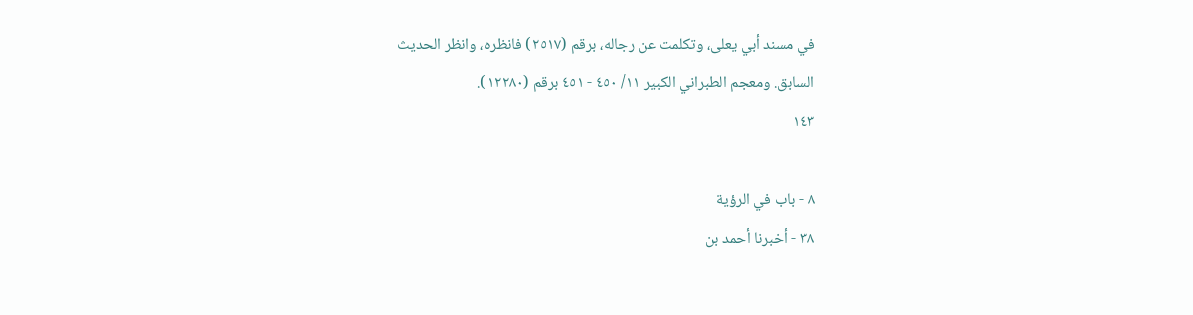في مسند أبي يعلى، وتكلمت عن رجاله، برقم (٢٥١٧) فانظره، وانظر الحديث
السابق. ومعجم الطبراني الكبير ١١/ ٤٥٠ - ٤٥١ برقم (١٢٢٨٠).
١٤٣

٨ - باب في الرؤية
٣٨ - أخبرنا أحمد بن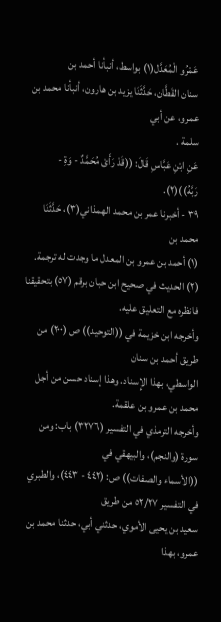عَمْرُو الْمُعَدَّل(١) بواسط، أنبأنا أحمد بن
سنان القَطَّان، حَدَّثَنَا يزيد بن هارون، أنبأنا محمد بن عمرو، عن أبي
سلمة .
عَنِ ابْنِ عَبَّاسِ قَالَ: ((قَدْ رَأَىْ مُحَمَّدٌ - وَةِ - رَبَّهُ))(٢).
٣٩ - أخبرنا عمر بن محمد الهمذاني(٣)، حَدَّثَنَا محمد بن
(١) أحمد بن عمرو بن المعدل ما وجدت له ترجمة.
(٢) الحديث في صحيح ابن حبان برقم (٥٧) بتحقيقنا فانظره مع التعليق عليه.
وأخرجه ابن خزيمة في ((التوحيد)) ص (٢٠٠) من طريق أحمد بن سنان
الواسطي، بهذا الإِسناد. وهذا إسناد حسن من أجل محمد بن عمرو بن علقمة.
وأخرجه الترمذي في التفسير (٣٢٧٦) باب: ومن سورة (والنجم)، والبيهقي في
((الأسماء والصفات)) ص: (٤٤٢ - ٤٤٣)، والطبري في التفسير ٥٢/٢٧ من طريق
سعيد بن يحيى الأموي، حدثني أبي، حدثنا محمد بن عمرو، بهذا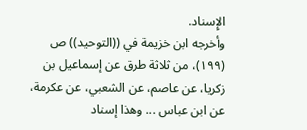الإِسناد.
وأخرجه ابن خزيمة في ((التوحيد)) ص (١٩٩)، من ثلاثة طرق عن إسماعيل بن
زكريا، عن عاصم، عن الشعبي، عن عكرمة، عن ابن عباس ... وهذا إسناد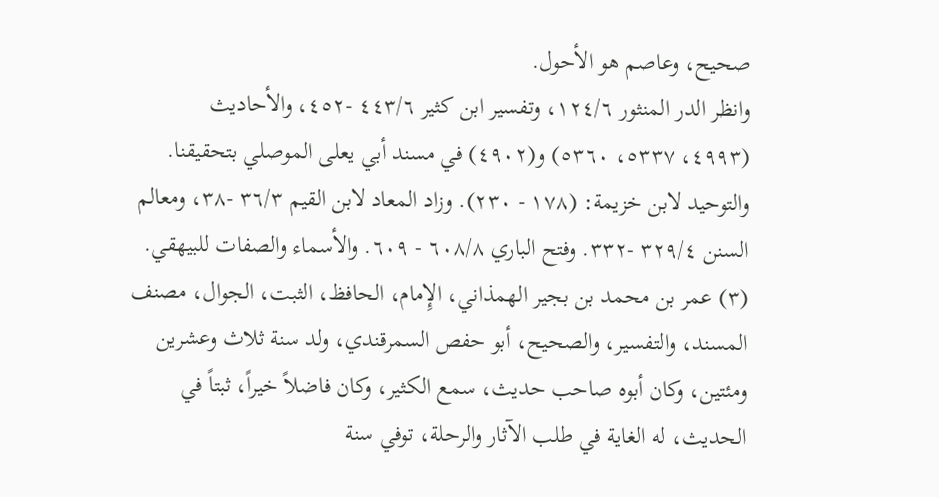صحيح، وعاصم هو الأحول.
وانظر الدر المنثور ١٢٤/٦، وتفسير ابن كثير ٤٤٣/٦ -٤٥٢، والأحاديث
(٤٩٩٣، ٥٣٣٧، ٥٣٦٠) و(٤٩٠٢) في مسند أبي يعلى الموصلي بتحقيقنا.
والتوحيد لابن خزيمة: (١٧٨ - ٢٣٠). وزاد المعاد لابن القيم ٣٦/٣ -٣٨، ومعالم
السنن ٣٢٩/٤ -٣٣٢. وفتح الباري ٦٠٨/٨ - ٦٠٩. والأسماء والصفات للبيهقي.
(٣) عمر بن محمد بن بجير الهمذاني، الإِمام، الحافظ، الثبت، الجوال، مصنف
المسند، والتفسير، والصحيح، أبو حفص السمرقندي، ولد سنة ثلاث وعشرين
ومئتين، وكان أبوه صاحب حديث، سمع الكثير، وكان فاضلاً خيراً، ثبتاً في
الحديث، له الغاية في طلب الآثار والرحلة، توفي سنة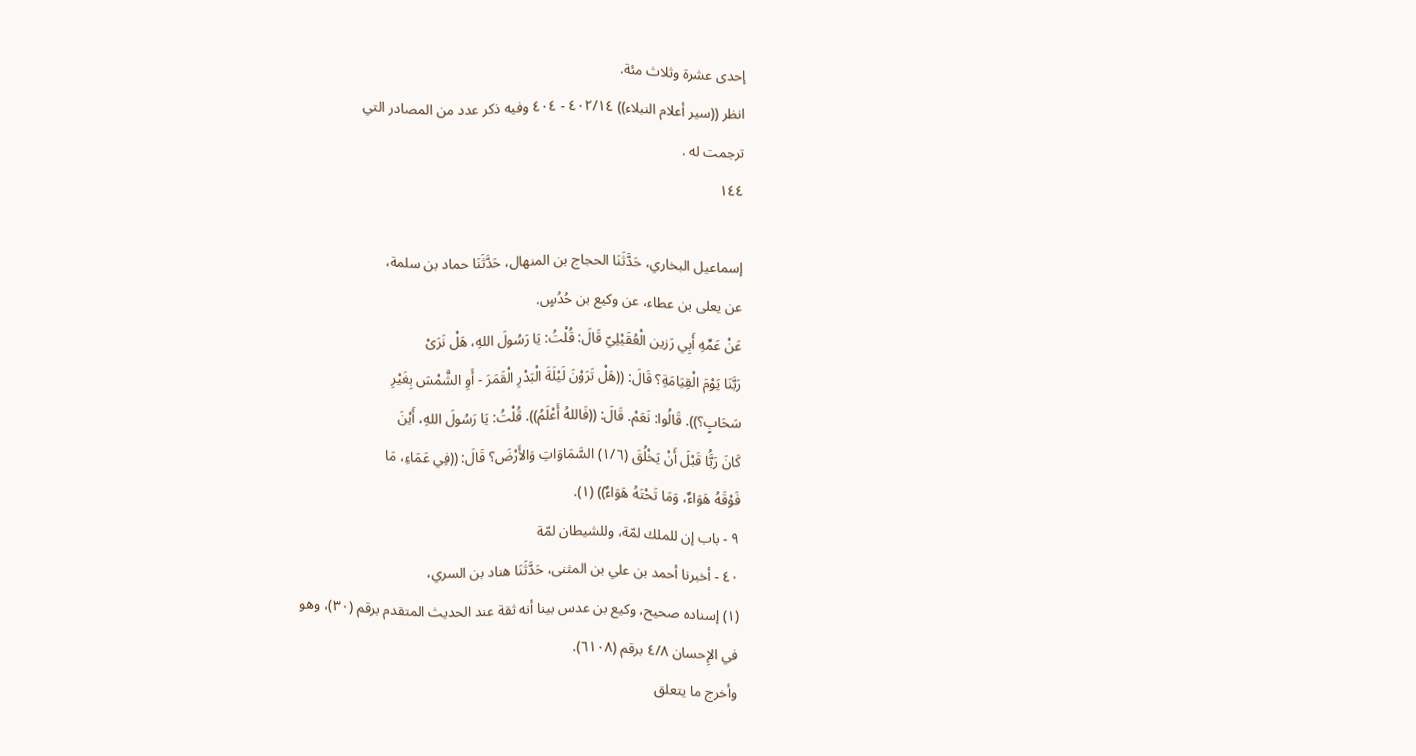إحدى عشرة وثلاث مئة.
انظر ((سير أعلام النبلاء)) ٤٠٢/١٤ - ٤٠٤ وفيه ذكر عدد من المصادر التي
ترجمت له .
١٤٤

إسماعيل البخاري، حَدَّثَنَا الحجاج بن المنهال، حَدَّثَنَا حماد بن سلمة،
عن يعلى بن عطاء، عن وكيع بن حُدُسٍ.
عَنْ عَمِّهِ أَبِي رَزين الْعُقَيْلِيّ قَالَ: قُلْتُ: يَا رَسُولَ اللهِ، هَلْ نَرَىْ
رَبَّنَا يَوْمَ الْقِيَامَةِ؟ قَالَ: ((هَلْ تَرَوْنَ لَيْلَةَ الْبَدْرِ الْقَمَرَ - أَوِ الشَّمْسَ بِغَيْرِ
سَحَابٍ؟)). قَالُوا: نَعَمْ. قَالَ: ((فَاللهُ أَعْلَمُ)). قُلْتُ: يَا رَسُولَ اللهِ، أَيْنَ
كَانَ رَبَُّا قَبْلَ أَنْ يَخْلُقَ (١/٦) السَّمَاوَاتِ وَالأَرْضَ؟ قَالَ: ((فِي عَمَاءِ، مَا
فَوْقَهُ هَوَاءٌ، وَمَا تَحْتَهُ هَوَاءٌ)) (١).
٩ - باب إن للملك لمّة، وللشيطان لمّة
٤٠ - أخبرنا أحمد بن علي بن المثنى، حَدَّثَنَا هناد بن السري،
(١) إسناده صحيح، وكيع بن عدس بينا أنه ثقة عند الحديث المتقدم برقم (٣٠)، وهو
في الإِحسان ٤/٨ برقم (٦١٠٨).
وأخرج ما يتعلق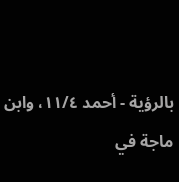بالرؤية - أحمد ١١/٤، وابن ماجة في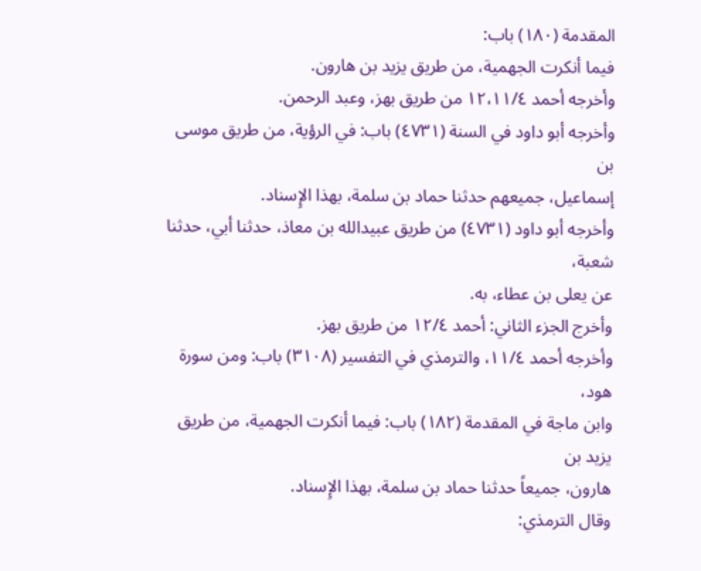المقدمة (١٨٠) باب:
فيما أنكرت الجهمية، من طريق يزيد بن هارون.
وأخرجه أحمد ١٢،١١/٤ من طريق بهز، وعبد الرحمن.
وأخرجه أبو داود في السنة (٤٧٣١) باب: في الرؤية، من طريق موسى بن
إسماعيل، جميعهم حدثنا حماد بن سلمة، بهذا الإِسناد.
وأخرجه أبو داود (٤٧٣١) من طريق عبيدالله بن معاذ، حدثنا أبي، حدثنا شعبة،
عن يعلى بن عطاء، به.
وأخرج الجزء الثاني: أحمد ١٢/٤ من طريق بهز.
وأخرجه أحمد ١١/٤، والترمذي في التفسير (٣١٠٨) باب: ومن سورة هود،
وابن ماجة في المقدمة (١٨٢) باب: فيما أنكرت الجهمية، من طريق يزيد بن
هارون، جميعاً حدثنا حماد بن سلمة، بهذا الإِسناد.
وقال الترمذي: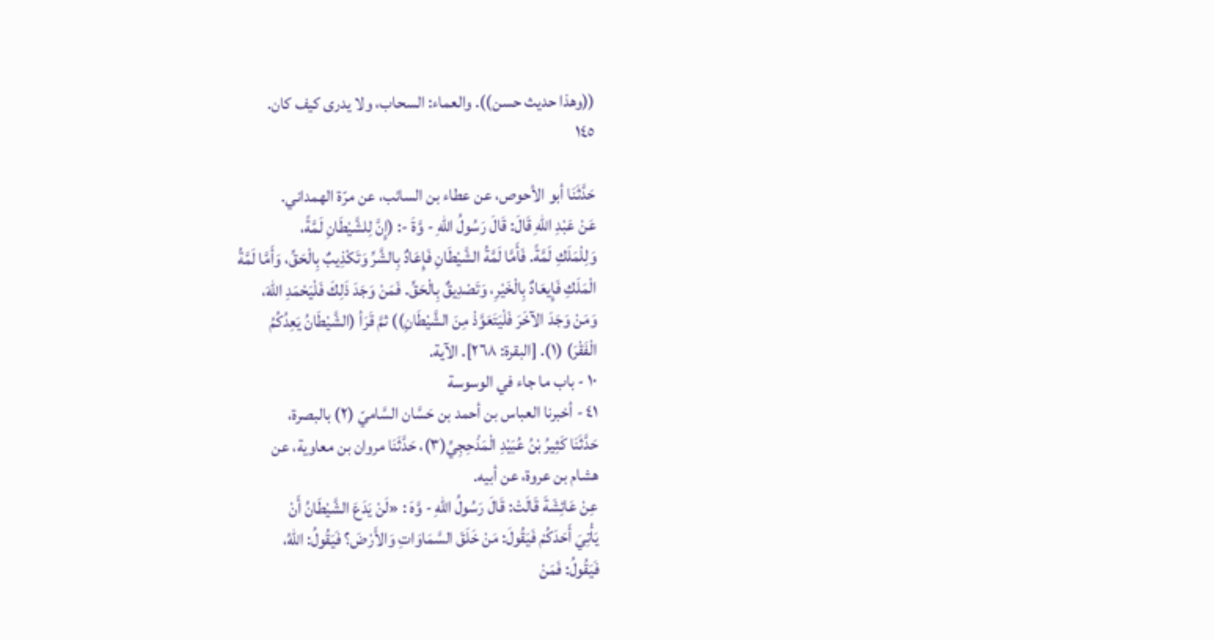((وهذا حديث حسن)). والعماء: السحاب، ولا يدرى كيف كان.
١٤٥

حَدَّثَنَا أبو الأحوص، عن عطاء بن السائب، عن مرّة الهمداني.
عَنْ عَبْدِ اللهِ قَالَ: قَالَ رَسُولُ اللهِ - وَّةَ -: (إِنَّ لِلشَّيْطَانِ لَمَّةً،
وَلِلْمَلَكِ لَمَّةً. فَأَمَّا لَمَّةُ الشَّيْطَانِ فَإِعَادٌ بِالشَّرِّ وَتَكْذِيبٌ بِالْحَقِّ، وَأَمَّا لَمَّةُ
الْمَلَكِ فَإِيعَادٌ بِالْخَيْرِ، وَتَصْدِيقٌ بِالْحَقِّ. فَمَنْ وَجَدَ ذَلِكَ فَلْيَحْمَدِ اللهَ،
وَمَنْ وَجَدَ الآخَرَ فَلْيَتَعَوَّذْ مِنَ الشَّيْطَانِ)) ثمَّ قَرَأ (الشَّيْطَانُ يَعِدُكُمُ
الْفَقْرَ) (١). [البقرة: ٢٦٨]. الآية.
١٠ - باب ما جاء في الوسوسة
٤١ - أخبرنا العباس بن أحمد بن حَسَّان السَّاميّ (٢) بالبصرة،
حَدَّثَنَا كَثِيرُ بْنُ عُبَيْدِ الْمَذْحِجِيِّ(٣)، حَدَّثَنَا مروان بن معاوية، عن
هشام بن عروة، عن أبيه.
عِنْ عَائِشَةَ قَالَتْ: قَالَ رَسُولُ اللهِ - وَّهَ : «لَنْ يَدَعَ الشَّيْطَانُ أَنْ
يَأْتِيَ أَحَدَكُمْ فَيَقُولَ: مَنْ خَلَقَ السَّمَاوَاتِ وَالأَرْضَ؟ فَيَقُولُ: اللهُ،
فَيَقُولُ: فَمَنْ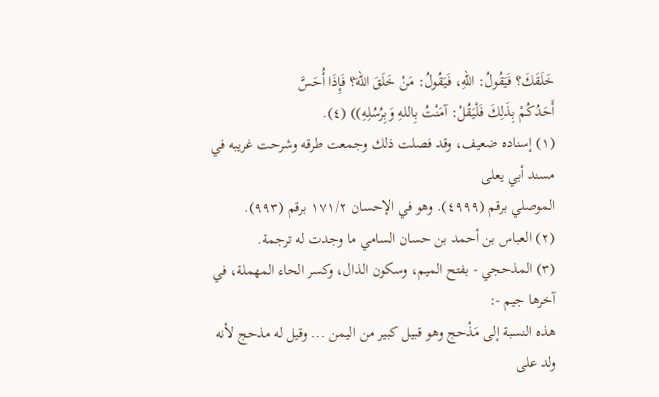خَلَقَكَ؟ فَيَقُولُ: اللهِ، فَيَقُولُ: مَنْ خَلَقَ اللهَ؟ فَإِذَا أُحَسَّ
أَحَدُكُمْ بِذَلِكَ فَلْيَقُلْ: آمَنْتُ بِاللهِ وَبِرُسُلِهِ)) (٤).
(١) إسناده ضعيف، وقد فصلت ذلك وجمعت طرقه وشرحت غريبه في مسند أبي يعلى
الموصلي برقم (٤٩٩٩). وهو في الإحسان ١٧١/٢ برقم (٩٩٣).
(٢) العباس بن أحمد بن حسان السامي ما وجدت له ترجمة.
(٣) المذحجي - بفتح الميم، وسكون الذال، وكسر الحاء المهملة، في آخرها جيم -:
هذه النسبة إلى مَذْحج وهو قبيل كبير من اليمن ... وقيل له مذحج لأنه ولد على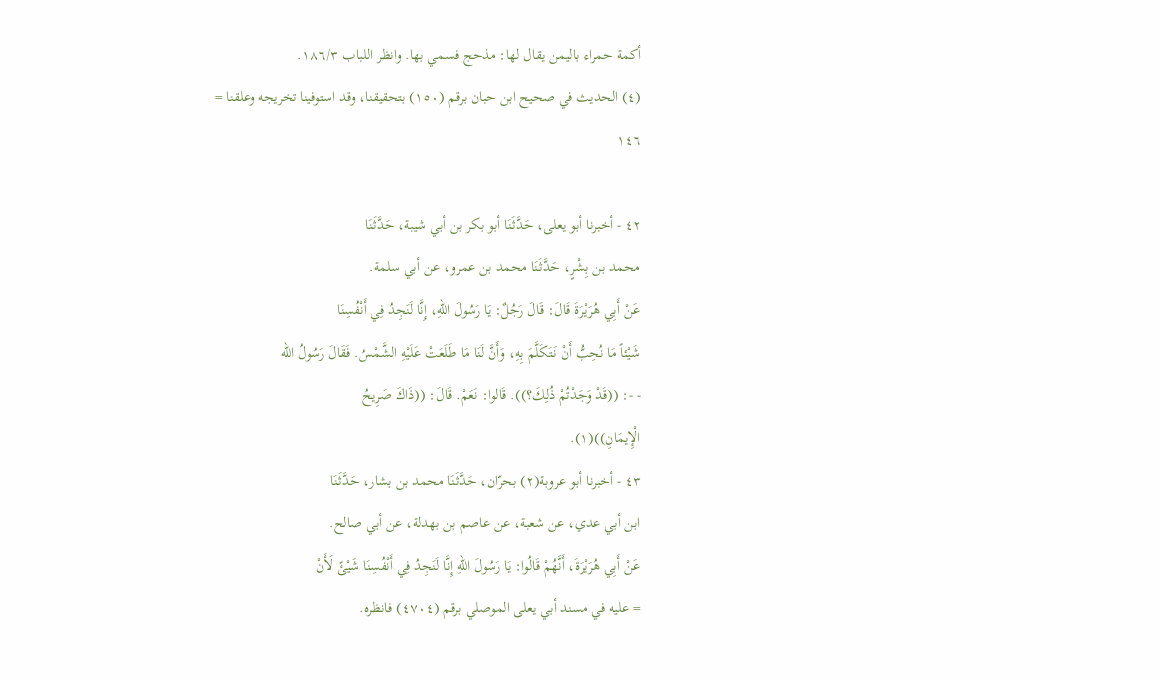أكمة حمراء باليمن يقال لها: مذحج فسمي بها. وانظر اللباب ١٨٦/٣.
(٤) الحديث في صحيح ابن حبان برقم (١٥٠) بتحقيقنا، وقد استوفينا تخريجه وعلقنا =
١٤٦

٤٢ - أخبرنا أبو يعلى، حَدَّثَنَا أبو بكر بن أبي شيبة، حَدَّثَنَا
محمد بن بِشْرٍ، حَدَّثَنَا محمد بن عمرو، عن أبي سلمة.
عَنْ أَبِي هُرَيْرَةَ قَالَ: قَالَ رَجُلٌ: يَا رَسُولَ اللهِ، إِنَّا لَنَجِدُ فِي أَنْفُسِنَا
شَيْئاً مَا نُحِبُّ أَنْ نَتَكَلَّمَ بِهِ، وَأَنَّ لَنَا مَا طَلَعَتْ عَلَيْهِ الشَّمْسُ. فَقَالَ رَسُولُ الله
- -: ((قَدْ وَجَدْتُمْ ذُلِكَ؟)). قَالوا: نَعَمْ. قَالَ: ((ذَاكَ صَرِيحُ
الْإِيمَانِ))(١).
٤٣ - أخبرنا أبو عروبة(٢) بحرّان، حَدَّثَنَا محمد بن بشار، حَدَّثَنَا
ابن أبي عدي، عن شعبة، عن عاصم بن بهدلة، عن أبي صالح.
عَنْ أَبِي هُرَيْرَةَ، أَنَّهُمْ قَالُوا: يَا رَسُولَ اللهِ إِنَّا لَنَجِدُ فِي أَنْفُسِنَا شَيْئً لَأَنْ
= عليه في مسند أبي يعلى الموصلي برقم (٤٧٠٤) فانظره.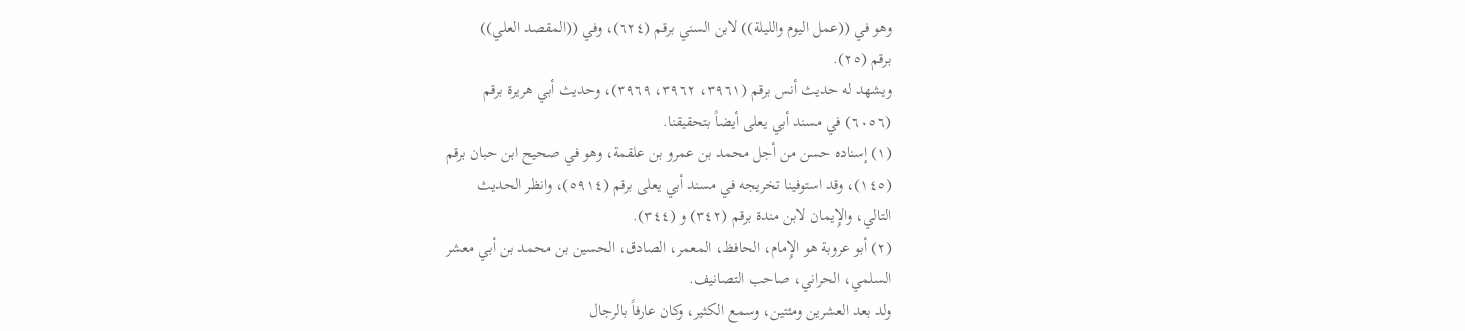وهو في ((عمل اليوم والليلة)) لابن السني برقم (٦٢٤)، وفي ((المقصد العلي))
برقم (٢٥).
ویشهد له حديث أنس برقم (٣٩٦١، ٣٩٦٢، ٣٩٦٩)، وحديث أبي هريرة برقم
(٦٠٥٦) في مسند أبي يعلى أيضاً بتحقيقنا.
(١) إسناده حسن من أجل محمد بن عمرو بن علقمة، وهو في صحيح ابن حبان برقم
(١٤٥)، وقد استوفينا تخريجه في مسند أبي يعلى برقم (٥٩١٤)، وانظر الحديث
التالي، والإِيمان لابن مندة برقم (٣٤٢) و (٣٤٤).
(٢) أبو عروبة هو الإِمام، الحافظ، المعمر، الصادق، الحسين بن محمد بن أبي معشر
السلمي، الحراني، صاحب التصانيف.
ولد بعد العشرين ومئتين، وسمع الكثير، وكان عارفاً بالرجال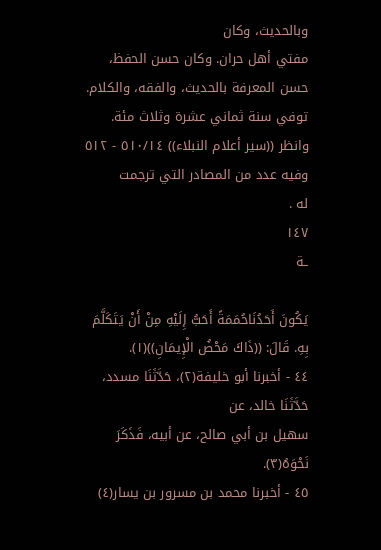وبالحديث، وكان
مفتي أهل حران. وكان حسن الحفظ، حسن المعرفة بالحديث، والفقه، والكلام.
توفي سنة ثماني عشرة وثلاث مئة.
وانظر ((سير أعلام النبلاء)) ٥١٠/١٤ - ٥١٢ وفيه عدد من المصادر التي ترجمت
له .
١٤٧
ـة

يَكُونَ أَحَدُنَاحُمَمَةً أَحَبُّ إِلَيْهِ مِنْ أَنْ يَتَكَلَّمَ بِهِ. قَالَ: ((ذَاكَ مَحْضُ الْإِيمَانِ))(١).
٤٤ - أخبرنا أبو خليفة(٢)، حَدَّثَنَا مسدد، حَدَّثَنَا خالد، عن
سهيل بن أبي صالح، عن أبيه، فَذَكَرَ نَحْوَهُ(٣).
٤٥ - أخبرنا محمد بن مسرور بن يسار(٤)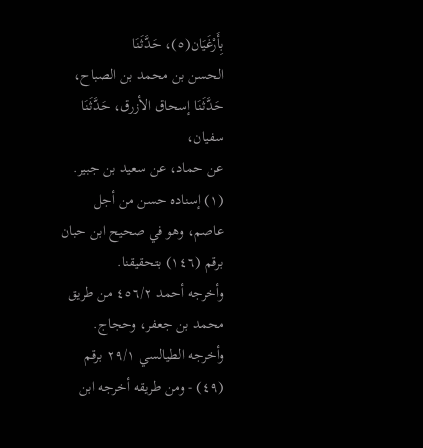بِأَرْغَيَان(٥)، حَدَّثَنَا
الحسن بن محمد بن الصباح، حَدَّثَنَا إسحاق الأزرق، حَدَّثَنَا سفيان،
عن حماد، عن سعيد بن جبير.
(١) إسناده حسن من أجل عاصم، وهو في صحيح ابن حبان برقم (١٤٦) بتحقيقنا.
وأخرجه أحمد ٤٥٦/٢ من طريق محمد بن جعفر، وحجاج.
وأخرجه الطيالسي ٢٩/١ برقم (٤٩) - ومن طريقه أخرجه ابن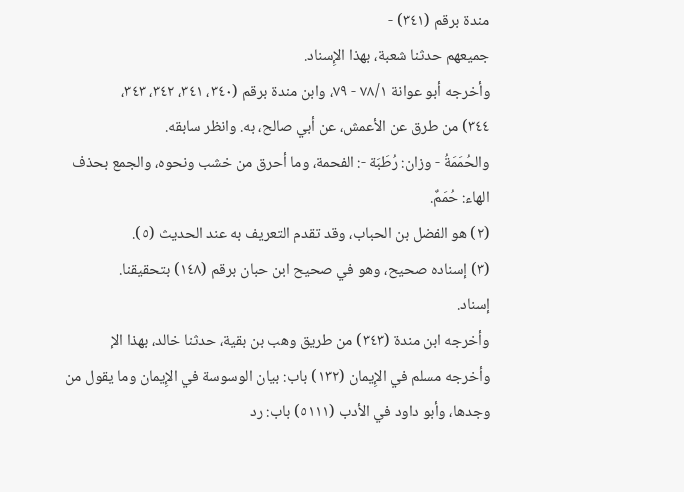مندة برقم (٣٤١) -
جميعهم حدثنا شعبة، بهذا الإِسناد.
وأخرجه أبو عوانة ٧٨/١ - ٧٩، وابن مندة برقم (٣٤٠، ٣٤١، ٣٤٢، ٣٤٣،
٣٤٤) من طرق عن الأعمش، عن أبي صالح، به. وانظر سابقه.
والحُمَمَةُ - وزان: رُطَبَة -: الفحمة، وما أحرق من خشب ونحوه، والجمع بحذف
الهاء: حُمَمٌ.
(٢) هو الفضل بن الحباب، وقد تقدم التعريف به عند الحديث (٥).
(٣) إسناده صحيح، وهو في صحيح ابن حبان برقم (١٤٨) بتحقيقنا.
إسناد.
وأخرجه ابن مندة (٣٤٣) من طريق وهب بن بقية، حدثنا خالد، بهذا الإ
وأخرجه مسلم في الإِيمان (١٣٢) باب: بيان الوسوسة في الإِيمان وما يقول من
وجدها، وأبو داود في الأدب (٥١١١) باب: رد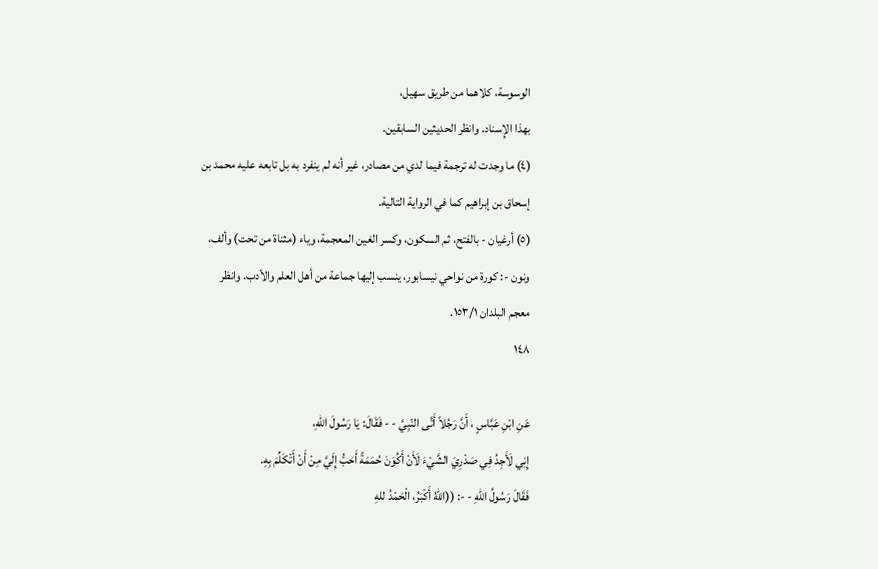الوسوسة، كلاهما من طريق سهيل،
بهذا الإِسناد. وانظر الحديثين السابقين.
(٤) ما وجدت له ترجمة فيما لدي من مصادر، غير أنه لم ينفرد به بل تابعه عليه محمد بن
إسحاق بن إبراهيم كما في الرواية التالية.
(٥) أرغيان - بالفتح، ثم السكون، وكسر الغين المعجمة، وياء (مثناة من تحت) وألف،
ونون -: كورة من نواحي نيسابور، ينسب إليها جماعة من أهل العلم والأدب. وانظر
معجم البلدان ١٥٣/١.
١٤٨

عَنِ ابْنِ عَبَّاسٍ ، أَنَّ رَجُلاً أَتَّى النّبِيَّ - - فَقَالَ: يَا رَسُولَ اللهِ،
إِنِي لَأَجِدُ فِي صَدْرِيَ الشَّيْءَ لَأَنْ أَكُوَنَ حُمَمَةً أَحَبُّ إِلَيَّ مِنْ أَنْ أَتْكَلِّمَ بِهِ.
فَقَالَ رَسُولُ اللهِ - -: ((اللهُ أَكْبَرُ، الْحَمْدُ للهِ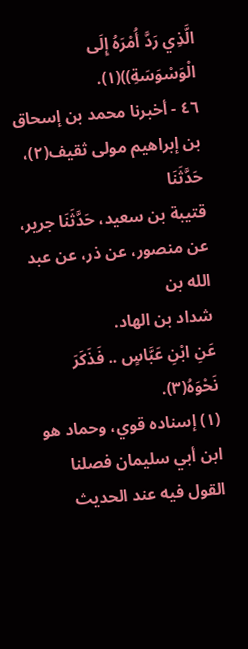الَّذِي رَدَّ أُمْرَهُ إِلَى
الْوَسْوَسَةِ))(١).
٤٦ - أخبرنا محمد بن إسحاق بن إبراهيم مولى ثقيف(٢)، حَدَّثَنَا
قتيبة بن سعيد، حَدَّثَنَا جرير، عن منصور، عن ذر، عن عبد الله بن
شداد بن الهاد.
عَنِ ابْنِ عَبَّاسٍ .. فَذَكَرَ نَحْوَهُ(٣).
(١) إسناده قوي، وحماد هو ابن أبي سليمان فصلنا القول فيه عند الحديث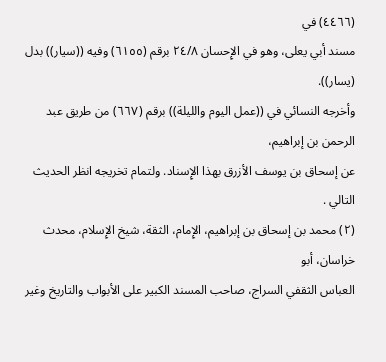(٤٤٦٦) في
مسند أبي يعلى، وهو في الإِحسان ٢٤/٨ برقم (٦١٥٥) وفيه ((سيار)) بدل (يسار)).
وأخرجه النسائي في ((عمل اليوم والليلة)) برقم (٦٦٧) من طريق عبد الرحمن بن إبراهيم،
عن إسحاق بن يوسف الأزرق بهذا الإِسناد. ولتمام تخريجه انظر الحديث التالي .
(٢) محمد بن إسحاق بن إبراهيم، الإِمام، الثقة، شيخ الإِسلام، محدث خراسان، أبو
العباس الثقفي السراج، صاحب المسند الكبير على الأبواب والتاريخ وغير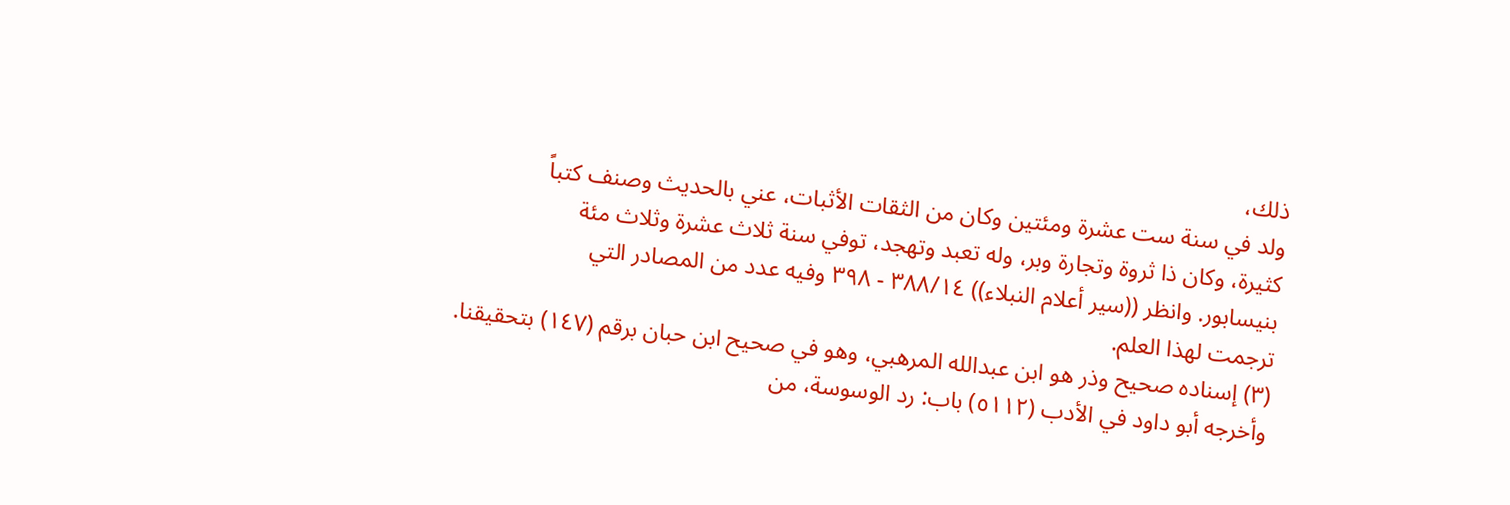ذلك،
ولد في سنة ست عشرة ومئتين وكان من الثقات الأثبات، عني بالحديث وصنف كتباً
كثيرة، وكان ذا ثروة وتجارة وبر، وله تعبد وتهجد، توفي سنة ثلاث عشرة وثلاث مئة
بنيسابور. وانظر ((سير أعلام النبلاء)) ٣٨٨/١٤ - ٣٩٨ وفيه عدد من المصادر التي
ترجمت لهذا العلم.
(٣) إسناده صحيح وذر هو ابن عبدالله المرهبي، وهو في صحيح ابن حبان برقم (١٤٧) بتحقيقنا.
وأخرجه أبو داود في الأدب (٥١١٢) باب: رد الوسوسة، من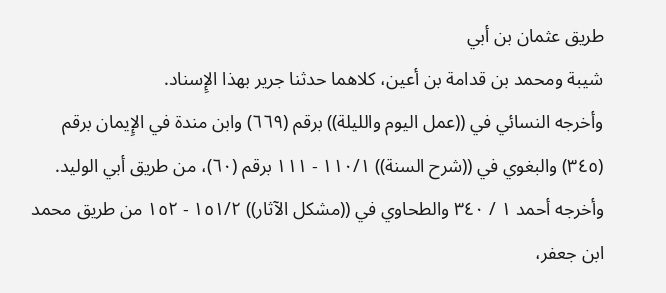طريق عثمان بن أبي
شيبة ومحمد بن قدامة بن أعين، كلاهما حدثنا جرير بهذا الإِسناد.
وأخرجه النسائي في ((عمل اليوم والليلة)) برقم (٦٦٩) وابن مندة في الإِيمان برقم
(٣٤٥) والبغوي في ((شرح السنة)) ١١٠/١ - ١١١ برقم (٦٠)، من طريق أبي الوليد.
وأخرجه أحمد ١ / ٣٤٠ والطحاوي في ((مشكل الآثار)) ١٥١/٢ - ١٥٢ من طريق محمد
ابن جعفر،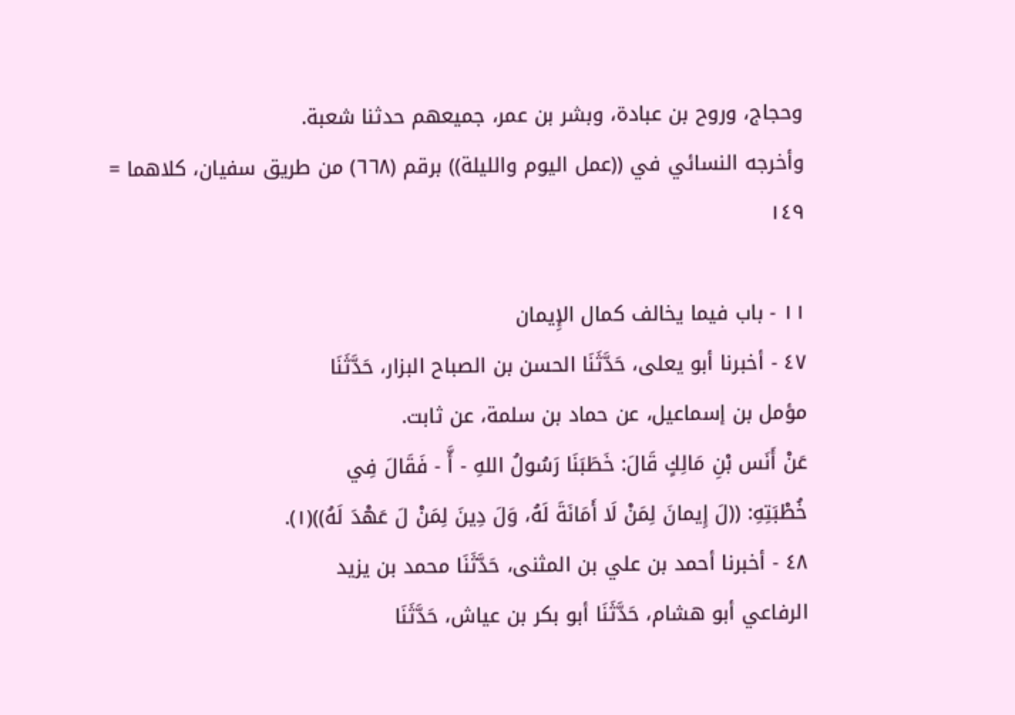وحجاج، وروح بن عبادة، وبشر بن عمر، جميعهم حدثنا شعبة.
وأخرجه النسائي في ((عمل اليوم والليلة)) برقم (٦٦٨) من طريق سفيان، كلاهما =
١٤٩

١١ - باب فيما يخالف كمال الإِيمان
٤٧ - أخبرنا أبو يعلى، حَدَّثَنَا الحسن بن الصباح البزار، حَدَّثَنَا
مؤمل بن إسماعيل، عن حماد بن سلمة، عن ثابت.
عَنْ أَنَس بْنِ مَالِكٍ قَالَ: خَطَبَنَا رَسُولُ اللهِ - أَّ - فَقَالَ فِي
خُطْبَتِهِ: ((لَ إِيمانَ لِمَنْ لَا أَمَانَةَ لَهُ، وَلَ دِينَ لِمَنْ لَ عَهْدَ لَهُ))(١).
٤٨ - أخبرنا أحمد بن علي بن المثنى، حَدَّثَنَا محمد بن يزيد
الرفاعي أبو هشام، حَدَّثَنَا أبو بكر بن عياش، حَدَّثَنَا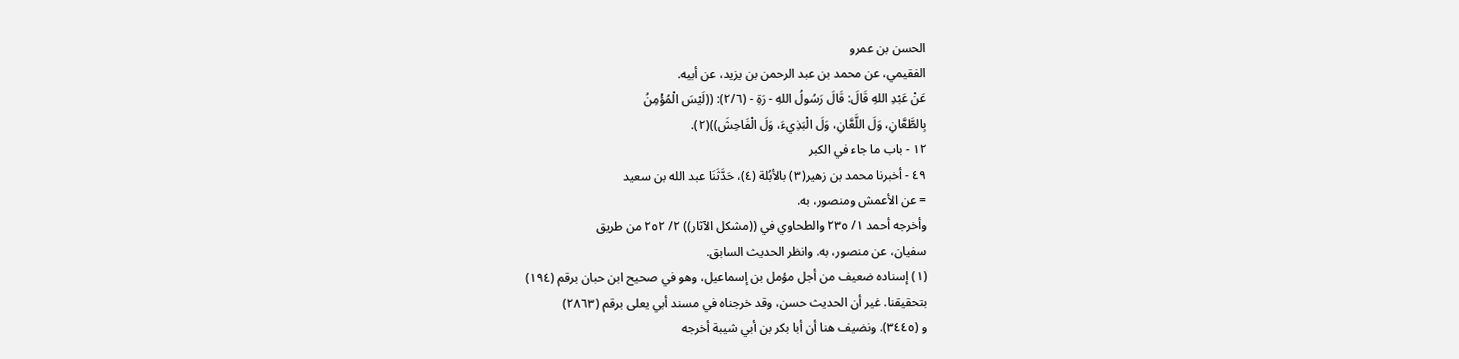الحسن بن عمرو
الفقيمي، عن محمد بن عبد الرحمن بن يزيد، عن أبيه.
عَنْ عَبْدِ اللهِ قَالَ: قَالَ رَسُولُ اللهِ - رَةِ - (٢/٦): ((لَيْسَ الْمُؤْمِنُ
بِالطَّعَّانِ، وَلَ اللَّعَّانِ، وَلَ الْبَذِيءَ، وَلَ الْفَاحِشَ))(٢).
١٢ - باب ما جاء في الكبر
٤٩ - أخبرنا محمد بن زهير(٣) بالأبُلة (٤)، حَدَّثَنَا عبد الله بن سعيد
= عن الأعمش ومنصور، به.
وأخرجه أحمد ١/ ٢٣٥ والطحاوي في ((مشكل الآثار)) ٢/ ٢٥٢ من طريق
سفيان، عن منصور، به. وانظر الحديث السابق.
(١) إسناده ضعيف من أجل مؤمل بن إسماعيل، وهو في صحيح ابن حبان برقم (١٩٤)
بتحقيقنا. غير أن الحديث حسن، وقد خرجناه في مسند أبي يعلى برقم (٢٨٦٣)
و (٣٤٤٥). ونضيف هنا أن أبا بكر بن أبي شيبة أخرجه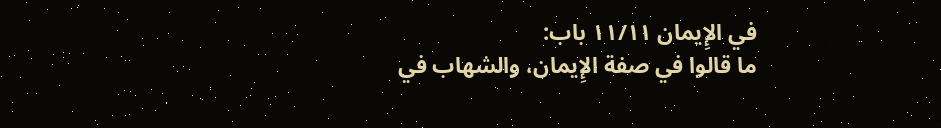في الإِيمان ١١/١١ باب:
ما قالوا في صفة الإِيمان، والشهاب في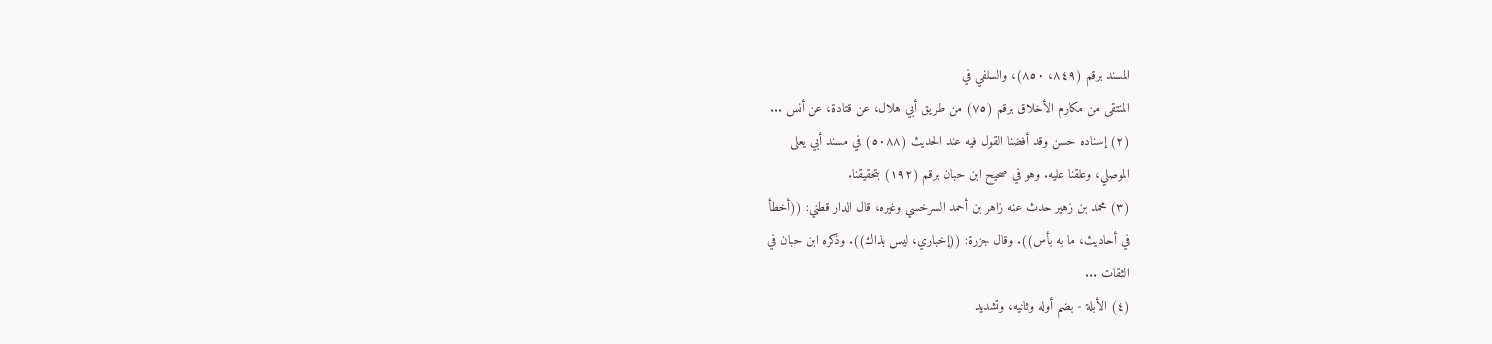المسند برقم (٨٤٩، ٨٥٠)، والسلفي في
المنتقى من مكارم الأخلاق برقم (٧٥) من طريق أبي هلال، عن قتادة، عن أنس ...
(٢) إسناده حسن وقد أفضنا القول فيه عند الحديث (٥٠٨٨) في مسند أبي يعلى
الموصلي، وعلقنا عليه. وهو في صحيح ابن حبان برقم (١٩٢) بتحقيقنا.
(٣) محمد بن زهير حدث عنه زاهر بن أحمد السرخسي وغيره، قال الدار قطني: ((أخطأ
في أحاديث، ما به بأس)). وقال جزرة: ((إخباري، ليس بذاك)). وذكره ابن حبان في
الثقات ...
(٤) الأبلة - بضم أوله وثانيه، وتشديد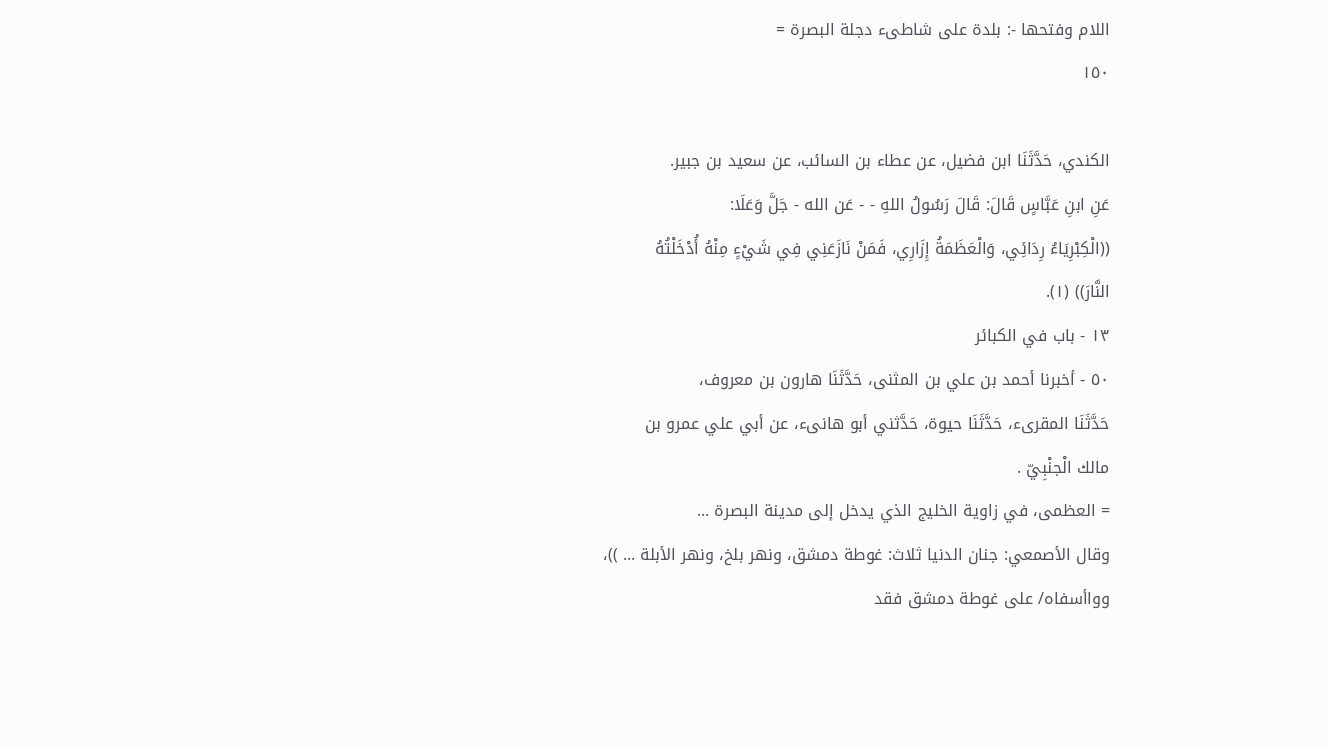اللام وفتحها -: بلدة على شاطىء دجلة البصرة =
١٥٠

الكندي، حَدَّثَنَا ابن فضيل، عن عطاء بن السائب، عن سعيد بن جبير.
عَنِ ابنِ عَبَّاسٍ قَالَ: قَالَ رَسُولُ اللهِ - - عَن الله - جَلَّ وَعَلَا:
((الْكِبْرِيَاءُ رِدَائِي، وَالْعَظَمَةُ إِزَارِي، فَمَنْ نَازَعَنِي فِي شَيْءٍ مِنْهُ أُدْخَلْتُهُ
النَّارَ)) (١).
١٣ - باب في الكبائر
٥٠ - أخبرنا أحمد بن علي بن المثنى، حَدَّثَنَا هارون بن معروف،
حَدَّثَنَا المقرىء، حَدَّثَنَا حيوة، حَدَّثني أبو هانىء، عن أبي علي عمرو بن
مالك الْجنْبِيّ .
= العظمى، في زاوية الخليج الذي يدخل إلى مدينة البصرة ...
وقال الأصمعي: جنان الدنيا ثلاث: غوطة دمشق، ونهر بلخ، ونهر الأبلة ... ))،
وواأسفاه/ على غوطة دمشق فقد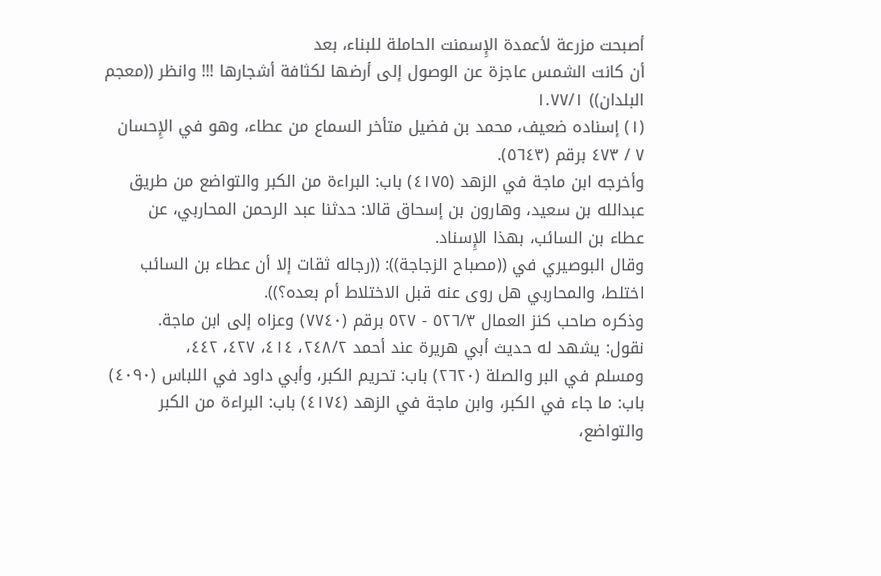أصبحت مزرعة لأعمدة الإِسمنت الحاملة للبناء، بعد
أن كانت الشمس عاجزة عن الوصول إلى أرضها لكثافة أشجارها !!! وانظر ((معجم
البلدان)) ١.٧٧/١
(١) إسناده ضعيف، محمد بن فضيل متأخر السماع من عطاء، وهو في الإِحسان
٧ / ٤٧٣ برقم (٥٦٤٣).
وأخرجه ابن ماجة في الزهد (٤١٧٥) باب: البراءة من الكبر والتواضع من طريق
عبدالله بن سعيد، وهارون بن إسحاق قالا: حدثنا عبد الرحمن المحاربي، عن
عطاء بن السائب، بهذا الإِسناد.
وقال البوصيري في ((مصباح الزجاجة)): ((رجاله ثقات إلا أن عطاء بن السائب
اختلط، والمحاربي هل روى عنه قبل الاختلاط أم بعده؟)).
وذكره صاحب كنز العمال ٥٢٦/٣ - ٥٢٧ برقم (٧٧٤٠) وعزاه إلى ابن ماجة.
نقول: يشهد له حديث أبي هريرة عند أحمد ٢٤٨/٢، ٤١٤، ٤٢٧، ٤٤٢،
ومسلم في البر والصلة (٢٦٢٠) باب: تحريم الكبر، وأبي داود في اللباس (٤٠٩٠)
باب: ما جاء في الكبر، وابن ماجة في الزهد (٤١٧٤) باب: البراءة من الكبر
والتواضع،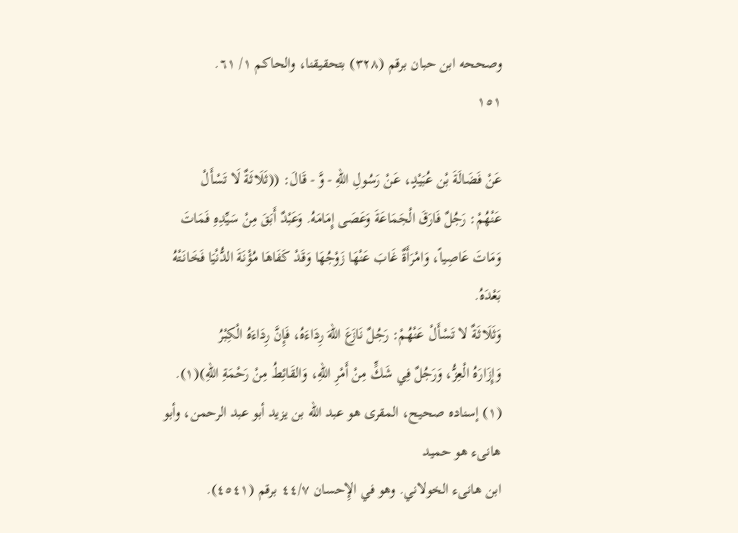وصححه ابن حبان برقم (٣٢٨) بتحقيقنا، والحاكم ١/ ٦١.
١٥١

عَنْ فَضَالَةَ بْن عُبَيْدٍ، عَنْ رَسُولِ اللهِ - وَّ - قَالَ: ((ثَلَاثَةٌ لَا تَسْأَلْ
عَنْهُمْ: رَجُلٌ فَارَقَ الْجَمَاعَةَ وَعَصَى إِمَامَهُ. وَعَبْدٌ أَبَقَ مِنْ سَيِّدِهِ فَمَاتَ
وَمَاتَ عَاصِياً، وَامْرَأَةٌ غَابَ عَنْهَا زَوْجُهَا وَقَدْ كَفَاهَا مُؤْنَةَ الدُّنْيَا فَخَانَتْهُ
بَعْدَهُ.
وَثَلَاثَةٌ لا تَسْأَلْ عَنْهُمْ: رَجُلٌ نَازَعَ اللهَ رِدَاءَهُ، فَإِنَّ رِدَاءَهُ الْكِبْرُ
وَإِزَارَهُ الْعِزُّ، وَرَجُلٌ فِي شَكٍّ مِنْ أَمْرِ اللهِ، وَالقَائِطُ مِنْ رَحْمَةِ اللهِ)(١).
(١) إسناده صحيح، المقرى هو عبد الله بن يزيد أبو عبد الرحمن، وأبو هانىء هو حميد
ابن هانىء الخولاني. وهو في الإِحسان ٤٤/٧ برقم (٤٥٤١).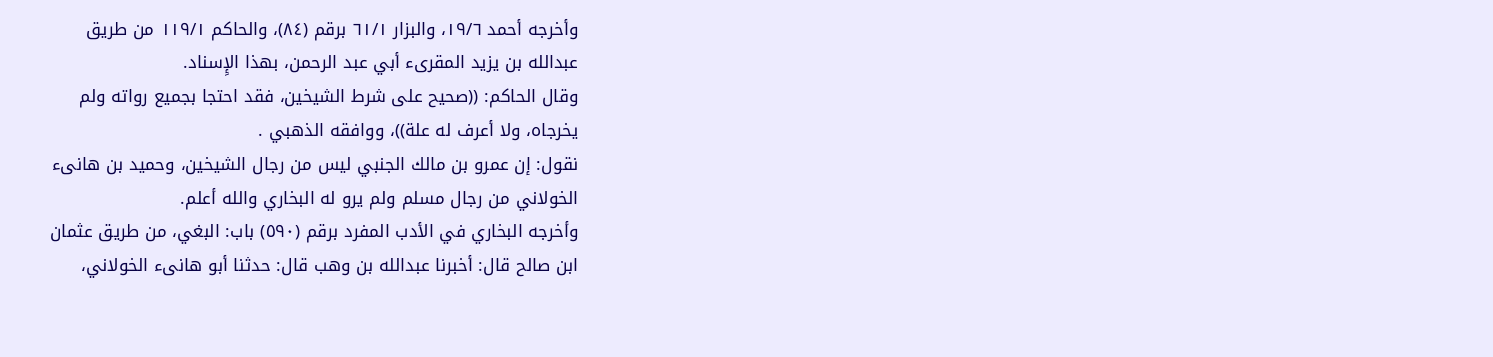وأخرجه أحمد ١٩/٦، والبزار ٦١/١ برقم (٨٤)، والحاكم ١١٩/١ من طريق
عبدالله بن يزيد المقرىء أبي عبد الرحمن، بهذا الإِسناد.
وقال الحاكم: ((صحيح على شرط الشيخين، فقد احتجا بجميع رواته ولم
يخرجاه، ولا أعرف له علة))، ووافقه الذهبي .
نقول: إن عمرو بن مالك الجنبي ليس من رجال الشيخين، وحميد بن هانىء
الخولاني من رجال مسلم ولم يرو له البخاري والله أعلم.
وأخرجه البخاري في الأدب المفرد برقم (٥٩٠) باب: البغي، من طريق عثمان
ابن صالح قال: أخبرنا عبدالله بن وهب قال: حدثنا أبو هانىء الخولاني،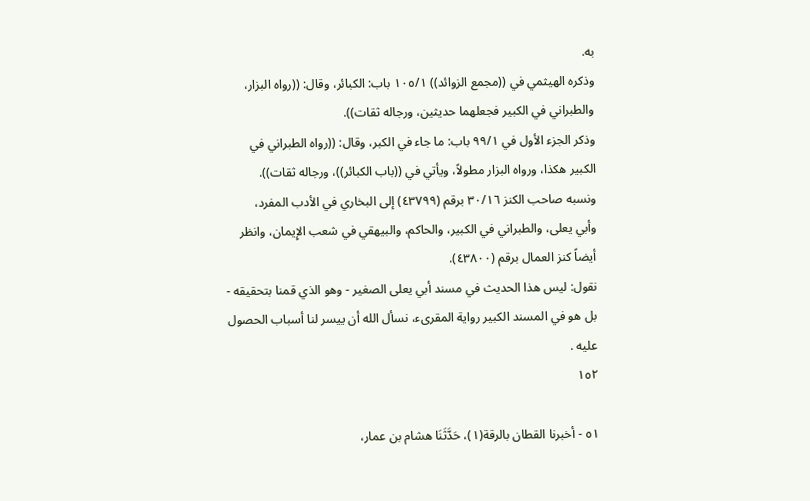به.
وذكره الهيثمي في ((مجمع الزوائد)) ١٠٥/١ باب: الكبائر، وقال: ((رواه البزار،
والطبراني في الكبير فجعلهما حديثين، ورجاله ثقات)).
وذكر الجزء الأول في ٩٩/١ باب: ما جاء في الكبر، وقال: ((رواه الطبراني في
الكبير هكذا، ورواه البزار مطولاً، ويأتي في ((باب الكبائر))، ورجاله ثقات)).
ونسبه صاحب الكنز ٣٠/١٦ برقم (٤٣٧٩٩) إلى البخاري في الأدب المفرد،
وأبي يعلى، والطبراني في الكبير، والحاكم، والبيهقي في شعب الإِيمان، وانظر
أيضاً كنز العمال برقم (٤٣٨٠٠).
نقول: ليس هذا الحديث في مسند أبي يعلى الصغير - وهو الذي قمنا بتحقيقه -
بل هو في المسند الكبير رواية المقرىء، نسأل الله أن ييسر لنا أسباب الحصول
عليه .
١٥٢

٥١ - أخبرنا القطان بالرقة(١)، حَدَّثَنَا هشام بن عمار،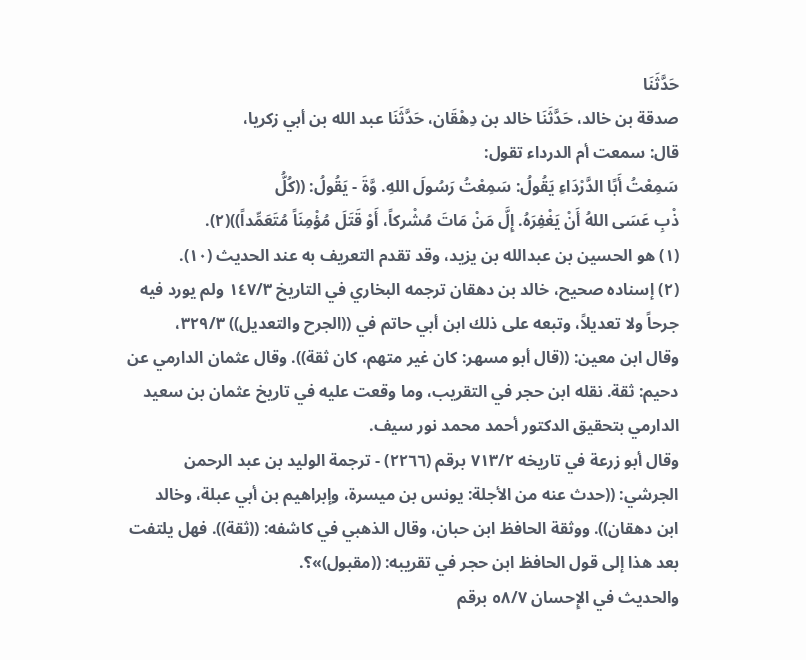حَدَّثَنَا
صدقة بن خالد، حَدَّثَنَا خالد بن دِهْقَان، حَدَّثَنَا عبد الله بن أبي زكريا،
قال: سمعت أم الدرداء تقول:
سَمِعْتُ أَبًا الدَّرْدَاءِ يَقُولُ: سَمِعْتُ رَسُولَ اللهِ. وَّةَ - يَقُولُ: ((كُلُّ
ذْبِ عَسَى اللهُ أَنْ يَغْفِرَهُ. إِلَّ مَنْ مَاتَ مُشْركاً، أَوْ قَتَلَ مُؤْمِنَاً مُتَعَمِّداً))(٢).
(١) هو الحسين بن عبدالله بن يزيد، وقد تقدم التعريف به عند الحديث (١٠).
(٢) إسناده صحيح، خالد بن دهقان ترجمه البخاري في التاريخ ١٤٧/٣ ولم يورد فيه
جرحاً ولا تعديلاً، وتبعه على ذلك ابن أبي حاتم في ((الجرح والتعديل)) ٣٢٩/٣،
وقال ابن معين: ((قال أبو مسهر: كان غير متهم، كان ثقة)). وقال عثمان الدارمي عن
دحيم: ثقة. نقله ابن حجر في التقريب، وما وقعت عليه في تاريخ عثمان بن سعيد
الدارمي بتحقيق الدكتور أحمد محمد نور سيف.
وقال أبو زرعة في تاريخه ٧١٣/٢ برقم (٢٢٦٦) - ترجمة الوليد بن عبد الرحمن
الجرشي: ((حدث عنه من الأجلة: يونس بن ميسرة، وإبراهيم بن أبي عبلة، وخالد
ابن دهقان)). ووثقة الحافظ ابن حبان، وقال الذهبي في كاشفه: ((ثقة)). فهل يلتفت
بعد هذا إلى قول الحافظ ابن حجر في تقريبه: ((مقبول)»؟.
والحديث في الإِحسان ٥٨/٧ برقم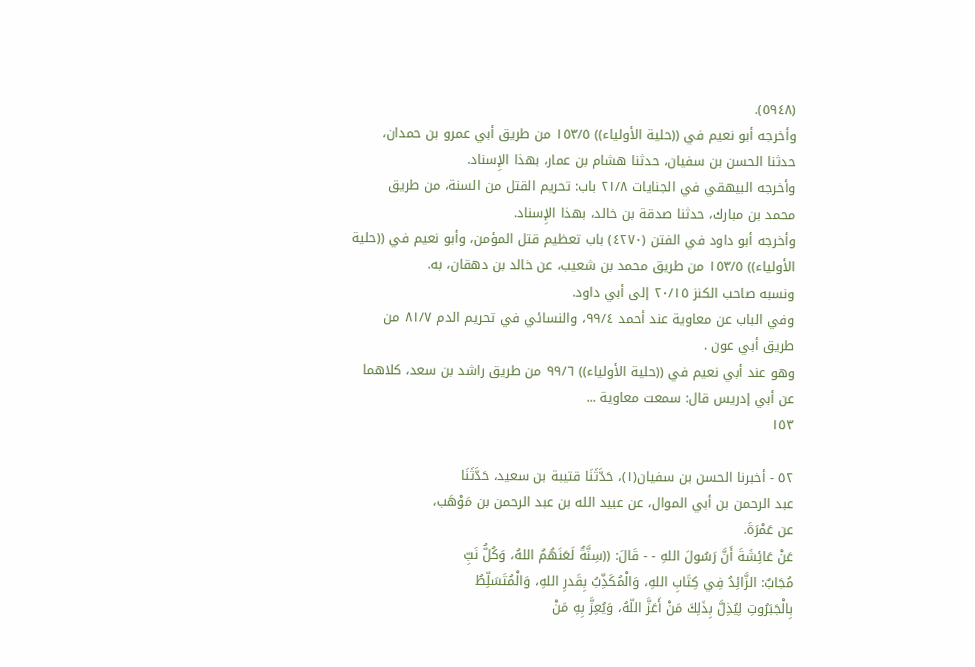(٥٩٤٨).
وأخرجه أبو نعيم في ((حلية الأولياء)) ١٥٣/٥ من طريق أبي عمرو بن حمدان،
حدثنا الحسن بن سفيان، حدثنا هشام بن عمار، بهذا الإِسناد.
وأخرجه البيهقي في الجنايات ٢١/٨ باب: تحريم القتل من السنة، من طريق
محمد بن مبارك، حدثنا صدقة بن خالد، بهذا الإِسناد.
وأخرجه أبو داود في الفتن (٤٢٧٠) باب تعظيم قتل المؤمن، وأبو نعيم في ((حلية
الأولياء)) ١٥٣/٥ من طريق محمد بن شعيب، عن خالد بن دهقان، به.
ونسبه صاحب الکنز ٢٠/١٥ إلى أبي داود.
وفي الباب عن معاوية عند أحمد ٩٩/٤، والنسائي في تحريم الدم ٨١/٧ من
طريق أبي عون .
وهو عند أبي نعيم في ((حلية الأولياء)) ٩٩/٦ من طريق راشد بن سعد، كلاهما
عن أبي إدريس قال: سمعت معاوية ...
١٥٣

٥٢ - أخبرنا الحسن بن سفيان(١)، حَدَّثَنَا قتيبة بن سعيد، حَدَّثَنَا
عبد الرحمن بن أبي الموال، عن عبيد الله بن عبد الرحمن بن مَوْهَب،
عن عَمْرَةَ.
عَنْ عَائِشَةَ أَنَّ رَسُولَ اللهِ - - قَالَ: ((سِنَّةٌ لَعَنَهُمُ اللهُ، وَكُلُّ نَبِّ
مُجَابٌ: الزَّائِدُ فِي كِتَابِ اللهِ، وَالْمُكَذِّبُ بِقَدرِ اللهِ، وَالْمُتَسَلِّطُ
بِالْجَبَرُوتِ لِيُذِلَّ بِذَلِكَ مَنْ أَعَزَّ اللّهُ، وَيُعِزَّ بِهِ مَنْ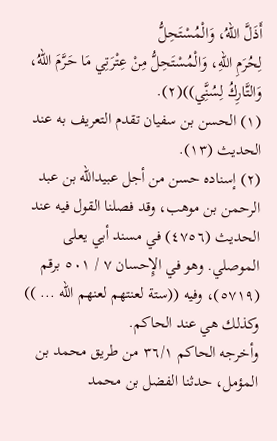أَذَلَّ اللهُ، وَالْمُسْتَحِلُّ
لِحُرَمِ اللهِ، وَالْمُسْتَحِلُّ مِنْ عِتْرَتِي مَا حَرَّمَ اللهُ، وَالتَّارِكُ لِسُنَِّي))(٢).
(١) الحسن بن سفيان تقدم التعريف به عند الحديث (١٣).
(٢) إسناده حسن من أجل عبيدالله بن عبد الرحمن بن موهب، وقد فصلنا القول فيه عند
الحديث (٤٧٥٦) في مسند أبي يعلى الموصلي. وهو في الإِحسان ٧ / ٥٠١ برقم
(٥٧١٩)، وفيه ((ستة لعنتهم لعنهم الله ... )) وكذلك هي عند الحاكم.
وأخرجه الحاكم ٣٦/١ من طريق محمد بن المؤمل، حدثنا الفضل بن محمد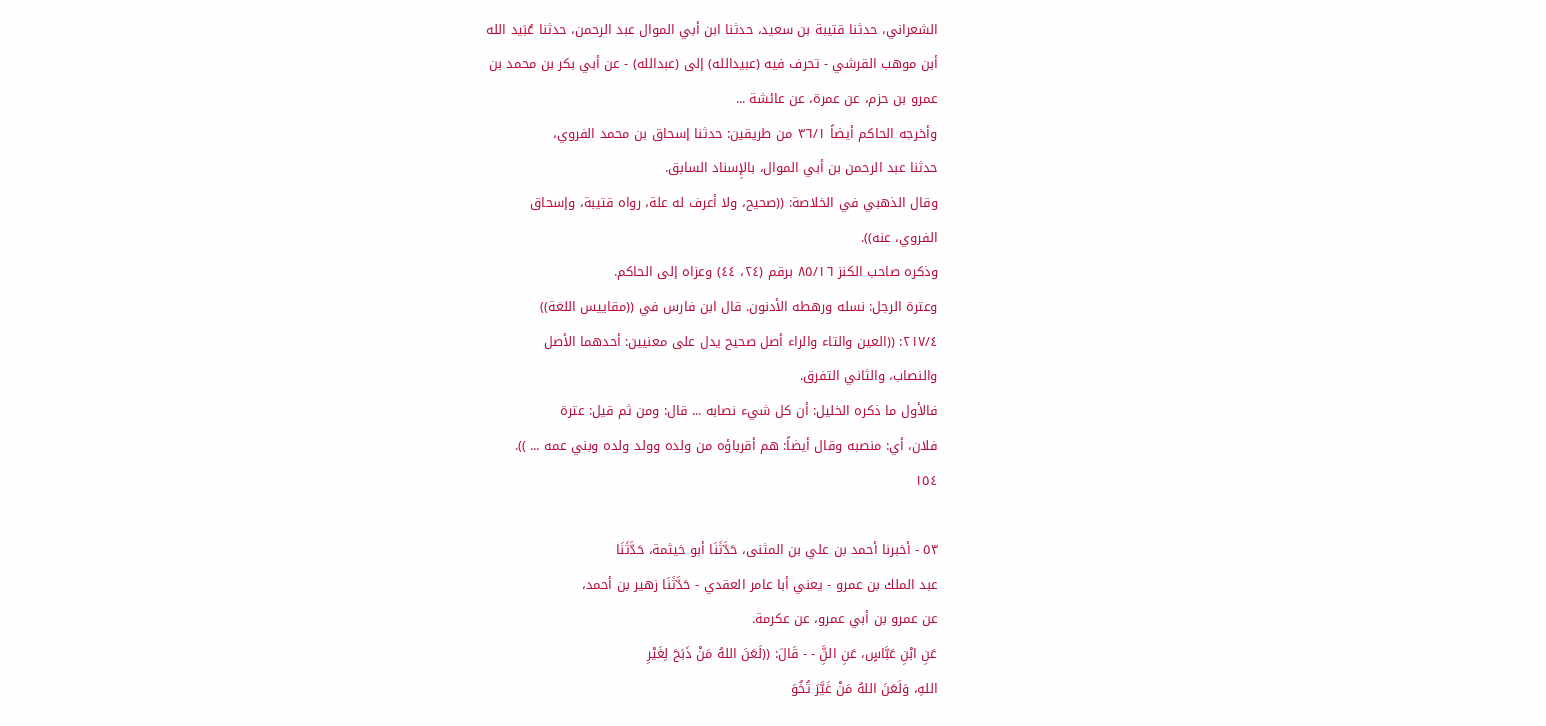الشعراني، حدثنا قتيبة بن سعيد، حدثنا ابن أبي الموال عبد الرحمن، حدثنا عُبَيد الله
أبن موهب القرشي - تحرف فيه (عبيدالله) إلى (عبدالله) - عن أبي بكر بن محمد بن
عمرو بن حزم، عن عمرة، عن عائشة ...
وأخرجه الحاكم أيضاً ٣٦/١ من طريقين: حدثنا إسحاق بن محمد الفروي،
حدثنا عبد الرحمن بن أبي الموال، بالإِسناد السابق.
وقال الذهبي في الخلاصة: ((صحيح، ولا أعرف له علة، رواه قتيبة، وإسحاق
الفروي، عنه)).
وذكره صاحب الكنز ٨٥/١٦ برقم (٢٤، ٤٤) وعزاه إلى الحاكم.
وعترة الرجل: نسله ورهطه الأدنون. قال ابن فارس في ((مقاييس اللغة))
٢١٧/٤: ((العين والتاء والراء أصل صحيح يدل على معنيين: أحدهما الأصل
والنصاب، والثاني التفرق.
فالأول ما ذكره الخليل: أن كل شيء نصابه ... قال: ومن ثم قيل: عترة
فلان، أي: منصبه وقال أيضاً: هم أقرباؤه من ولده وولد ولده وبني عمه ... )).
١٥٤

٥٣ - أخبرنا أحمد بن علي بن المثنى، حَدَّثَنَا أبو خيثمة، حَدَّثَنَا
عبد الملك بن عمرو - يعني أبا عامر العقدي - حَدَّثَنَا زهير بن أحمد،
عن عمرو بن أبي عمرو، عن عكرمة.
عَنِ ابْنِ عَبَّاسٍ، عَنِ النَِّ - - قَالَ: ((لَعَنَ اللهُ مَنْ ذَبَحَ لِغَيْرِ
اللهِ، وَلَعَنَ اللهُ مَنْ غَيَّرَ تُخُوَ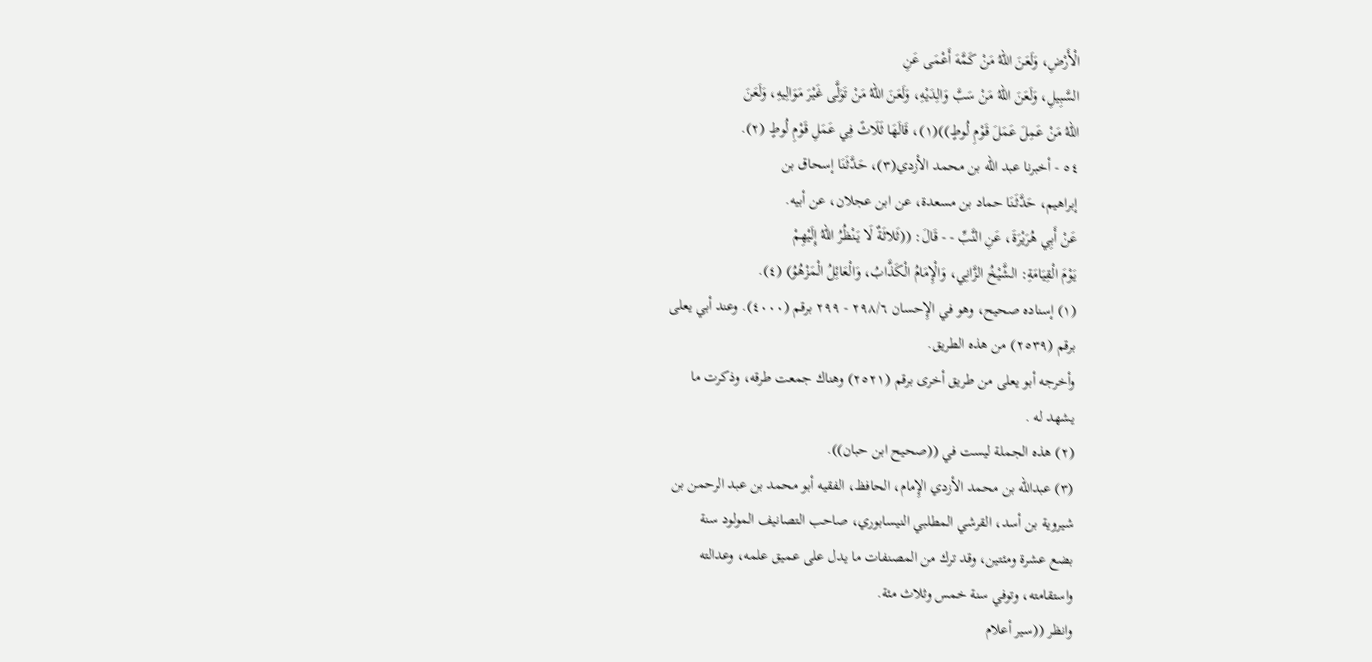الْأَرْضِ، وَلَعَنَ اللهُ مَنْ كَمَّهَ أَعْمَى عَنِ
السَّبِيلِ، وَلَعَنَ اللهُ مَنْ سَبَّ وَالِدَيْهِ، وَلَعَنَ اللّهُ مَنْ تَوَلَّى غَيْرَ مَوَالِيهِ، وَلَعَنَ
اللهُ مَنْ عَمِلَ عَمَلَ قَوْمِ لُوطٍ))(١)، قَالَهَا ثَلَاثً فِي عَمَلِ قَوْمِ لُوطٍ (٢).
٥٤ - أخبرنا عبد الله بن محمد الأزدي(٣)، حَدَّثَنَا إسحاق بن
إبراهيم، حَدَّثَنَا حماد بن مسعدة، عن ابن عجلان، عن أبيه.
عَنْ أَبِي هُرَيْرَةَ، عَنِ النَّبِّ - - قَالَ: ((ثَلاثَةٌ لَا يَنْظُرُ اللهُ إِلَيْهِمْ
يَوْمَ الْقِيَامَةِ: الشَّيْخُ الزَّانِي، وَالْإِمَامُ الْكَذَّابُ، وَالْعَائِلُ الْمَزْهُوُ) (٤).
(١) إسناده صحيح، وهو في الإِحسان ٢٩٨/٦ - ٢٩٩ برقم (٤٠٠٠). وعند أبي يعلى
برقم (٢٥٣٩) من هذه الطريق.
وأخرجه أبو يعلى من طريق أخرى برقم (٢٥٢١) وهناك جمعت طرقه، وذكرت ما
یشهد له .
(٢) هذه الجملة ليست في ((صحيح ابن حبان)).
(٣) عبدالله بن محمد الأزدي الإِمام، الحافظ، الفقيه أبو محمد بن عبد الرحمن بن
شيروية بن أسد، القرشي المطلبي النيسابوري، صاحب التصانيف المولود سنة
بضع عشرة ومئتين، وقد ترك من المصنفات ما يدل على عميق علمه، وعدالته
واستقامته، وتوفي سنة خمس وثلاث مئة.
وانظر ((سير أعلام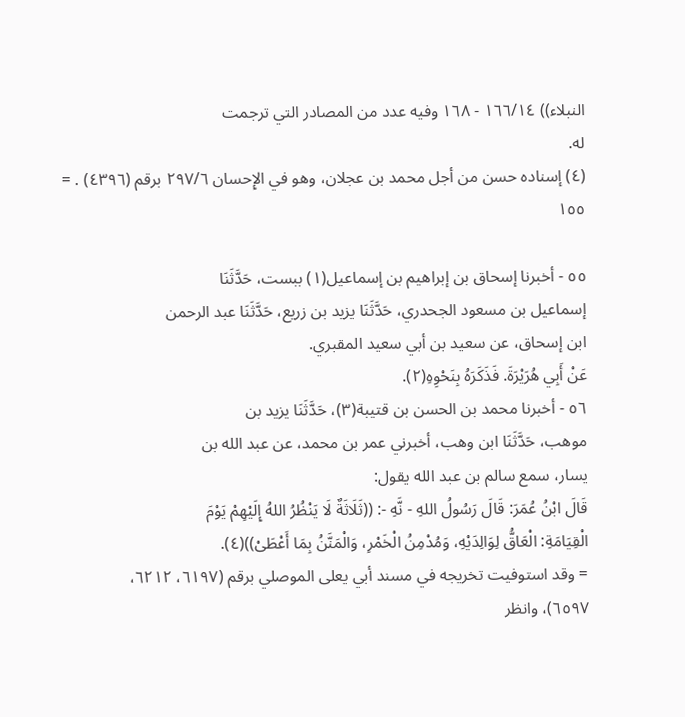النبلاء)) ١٦٦/١٤ - ١٦٨ وفيه عدد من المصادر التي ترجمت
له.
(٤) إسناده حسن من أجل محمد بن عجلان، وهو في الإِحسان ٢٩٧/٦ برقم (٤٣٩٦) . =
١٥٥

٥٥ - أخبرنا إسحاق بن إبراهيم بن إسماعيل(١) ببست، حَدَّثَنَا
إسماعيل بن مسعود الجحدري، حَدَّثَنَا يزيد بن زريع، حَدَّثَنَا عبد الرحمن
ابن إسحاق، عن سعيد بن أبي سعيد المقبري.
عَنْ أَبِي هُرَيْرَةَ. فَذَكَرَهُ بِنَحْوِهِ(٢).
٥٦ - أخبرنا محمد بن الحسن بن قتيبة(٣)، حَدَّثَنَا يزيد بن
موهب، حَدَّثَنَا ابن وهب، أخبرني عمر بن محمد، عن عبد الله بن
يسار، سمع سالم بن عبد الله يقول:
قَالَ ابْنُ عُمَرَ: قَالَ رَسُولُ اللهِ - نَّهِ -: ((ثَلَاثَةٌ لَا يَنْظُرُ اللهُ إِلَيْهِمْ يَوْمَ
الْقِيَامَةِ: الْعَاقُّ لِوَالِدَيْهِ، وَمُدْمِنُ الْخَمْرِ، وَالْمَنَّنُ بِمَا أَعْطَىْ))(٤).
= وقد استوفيت تخريجه في مسند أبي يعلى الموصلي برقم (٦١٩٧، ٦٢١٢،
٦٥٩٧)، وانظر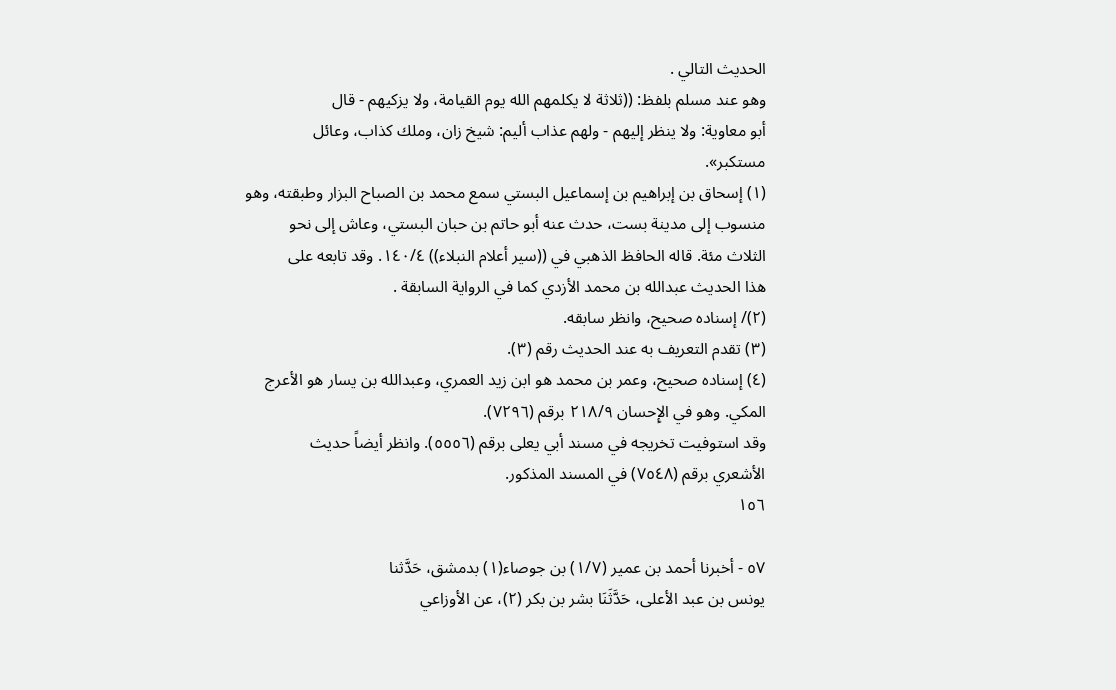الحديث التالي .
وهو عند مسلم بلفظ: ((ثلاثة لا يكلمهم الله يوم القيامة، ولا يزكيهم - قال
أبو معاوية: ولا ينظر إليهم - ولهم عذاب أليم: شيخ زان، وملك كذاب، وعائل
مستكبر».
(١) إسحاق بن إبراهيم بن إسماعيل البستي سمع محمد بن الصباح البزار وطبقته، وهو
منسوب إلى مدينة بست، حدث عنه أبو حاتم بن حبان البستي، وعاش إلى نحو
الثلاث مئة. قاله الحافظ الذهبي في ((سير أعلام النبلاء)) ١٤٠/٤. وقد تابعه على
هذا الحديث عبدالله بن محمد الأزدي كما في الرواية السابقة .
(٢)/ إسناده صحيح، وانظر سابقه.
(٣) تقدم التعريف به عند الحديث رقم (٣).
(٤) إسناده صحيح، وعمر بن محمد هو ابن زيد العمري، وعبدالله بن يسار هو الأعرج
المكي. وهو في الإِحسان ٢١٨/٩ برقم (٧٢٩٦).
وقد استوفيت تخريجه في مسند أبي يعلى برقم (٥٥٥٦). وانظر أيضاً حديث
الأشعري برقم (٧٥٤٨) في المسند المذكور.
١٥٦

٥٧ - أخبرنا أحمد بن عمير (١/٧) بن جوصاء(١) بدمشق، حَدَّثنا
يونس بن عبد الأعلى، حَدَّثَنَا بشر بن بكر (٢)، عن الأوزاعي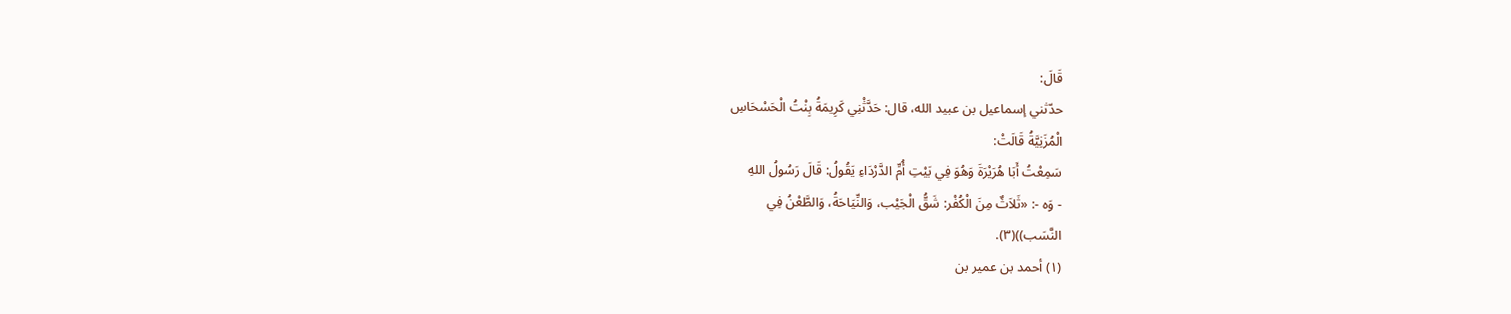قَالَ:
حدّثني إسماعيل بن عبيد الله، قال: حَدَّثْنِي كَرِيمَةُ بِنْتُ الْحَسْحَاسِ
الْمُزَنِيَّةُ قَالَتْ:
سَمِعْتُ أَبَا هُرَيْرَةَ وَهُوَ فِي بَيْتِ أُمِّ الدَّرْدَاءِ يَقُولُ: قَالَ رَسُولُ اللهِ
- وَه -: «ثَلاَثٌ مِنَ الْكُفْر: شَقُّ الْجَيْب، وَالنِّيَاحَةُ، وَالطَّعْنُ فِي
النَّسَب))(٣).
(١) أحمد بن عمير بن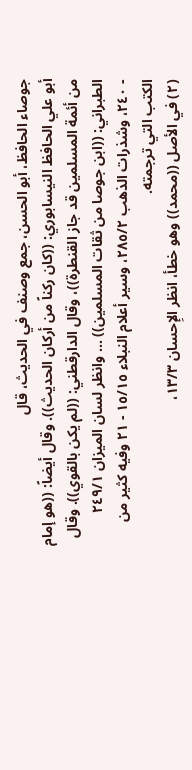جوصاء الحافظ، أبو الحسن، جمع وصنف في الحديث، قال
أبو علي الحافظ النيسابوري: ((كان ركناً من أركان الحديث)). وقال أيضاً: ((هو إمام
من أئمة المسلمين قد جاز القنطرة))، وقال الدارقطني: ((لم يكن بالقوي)). وقال
الطبراني: ((ابن جوصا من ثقات المسلمين)) ... وانظر لسان الميزان ٢٤٩/١
- ٢٤٠، وشذرات الذهب ٢٨٥/٢، وسير أعلام النبلاء ١٥/١٥ - ٢١ وفيه كثير من
الكتب التي ترجمته.
(٢) في الأصل ((محمد)) وهو خطأ، انظر الإِحسان ١٣/٣،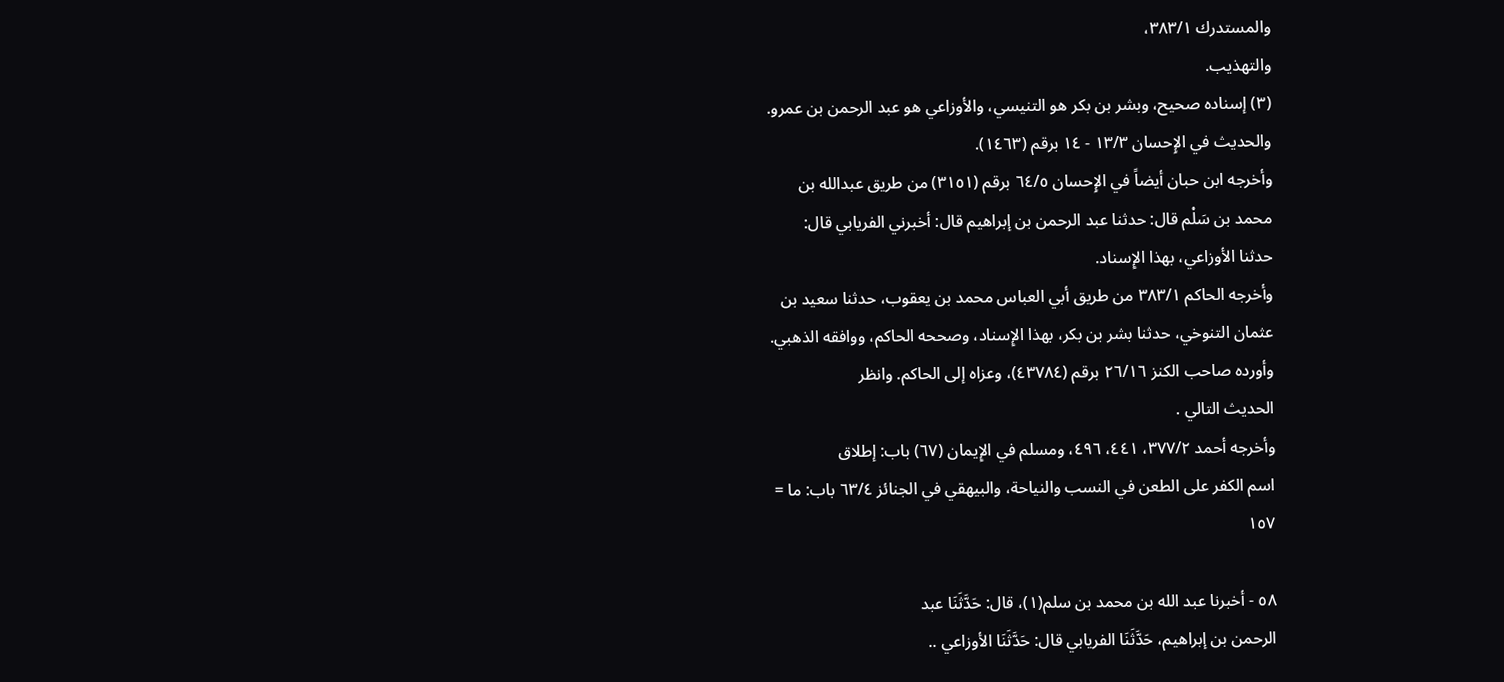والمستدرك ٣٨٣/١،
والتهذيب.
(٣) إسناده صحيح، وبشر بن بكر هو التنيسي، والأوزاعي هو عبد الرحمن بن عمرو.
والحديث في الإِحسان ١٣/٣ - ١٤ برقم (١٤٦٣).
وأخرجه ابن حبان أيضاً في الإِحسان ٦٤/٥ برقم (٣١٥١) من طريق عبدالله بن
محمد بن سَلْم قال: حدثنا عبد الرحمن بن إبراهيم قال: أخبرني الفريابي قال:
حدثنا الأوزاعي، بهذا الإِسناد.
وأخرجه الحاكم ٣٨٣/١ من طريق أبي العباس محمد بن يعقوب، حدثنا سعيد بن
عثمان التنوخي، حدثنا بشر بن بكر، بهذا الإِسناد، وصححه الحاكم، ووافقه الذهبي.
وأورده صاحب الكنز ٢٦/١٦ برقم (٤٣٧٨٤)، وعزاه إلى الحاكم. وانظر
الحديث التالي .
وأخرجه أحمد ٣٧٧/٢، ٤٤١، ٤٩٦، ومسلم في الإِيمان (٦٧) باب: إطلاق
اسم الكفر على الطعن في النسب والنياحة، والبيهقي في الجنائز ٦٣/٤ باب: ما =
١٥٧

٥٨ - أخبرنا عبد الله بن محمد بن سلم(١)، قال: حَدَّثَنَا عبد
الرحمن بن إبراهيم، حَدَّثَنَا الفريابي قال: حَدَّثَنَا الأوزاعي ..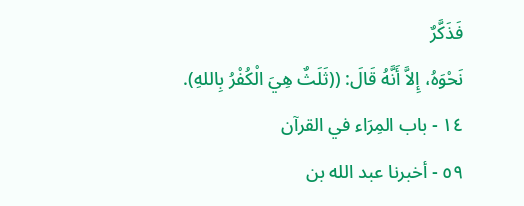فَذَكَّرٌ
نَحْوَهُ، إِلاَّ أَنَّهُ قَالَ: ((ثَلَثٌ هِيَ الْكُفْرُ بِاللهِ).
١٤ - باب المِرَاء في القرآن
٥٩ - أخبرنا عبد الله بن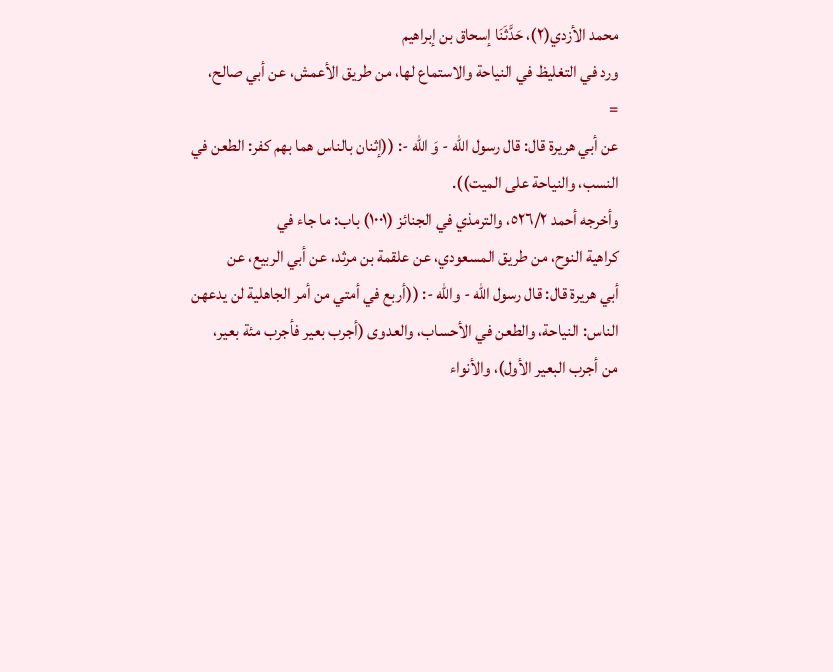محمد الأزدي(٢)، حَدَّثَنَا إسحاق بن إبراهيم
ورد في التغليظ في النياحة والاستماع لها، من طريق الأعمش، عن أبي صالح،
=
عن أبي هريرة قال: قال رسول الله - وَ الله -: ((إثنان بالناس هما بهم كفر: الطعن في
النسب، والنياحة على الميت)).
وأخرجه أحمد ٥٢٦/٢، والترمذي في الجنائز (١٠٠١) باب: ما جاء في
كراهية النوح، من طريق المسعودي، عن علقمة بن مرثد، عن أبي الربيع، عن
أبي هريرة قال: قال رسول الله - والله -: ((أربع في أمتي من أمر الجاهلية لن يدعهن
الناس: النياحة، والطعن في الأحساب، والعدوى (أجرب بعير فأجرب مئة بعير،
من أجرب البعير الأول)، والأنواء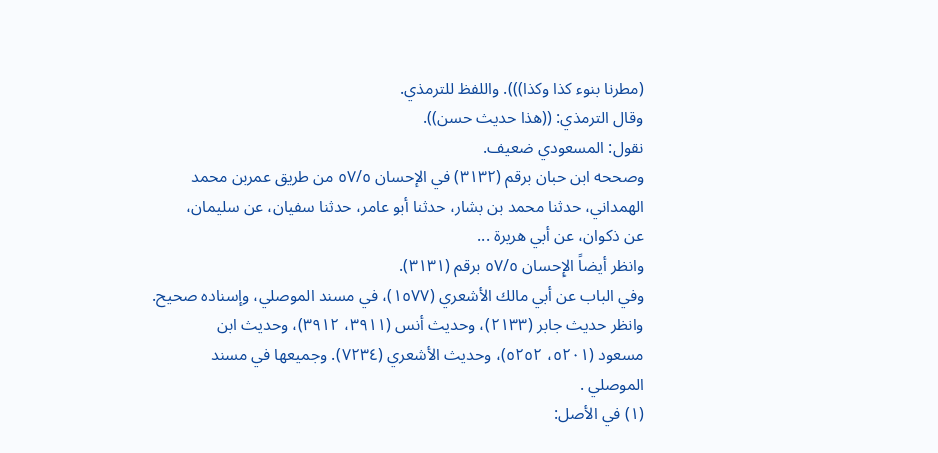(مطرنا بنوء كذا وكذا))). واللفظ للترمذي.
وقال الترمذي: ((هذا حديث حسن)).
نقول: المسعودي ضعيف.
وصححه ابن حبان برقم (٣١٣٢) في الإحسان ٥٧/٥ من طريق عمربن محمد
الهمداني، حدثنا محمد بن بشار، حدثنا أبو عامر، حدثنا سفيان، عن سليمان،
عن ذكوان، عن أبي هريرة ...
وانظر أيضاً الإِحسان ٥٧/٥ برقم (٣١٣١).
وفي الباب عن أبي مالك الأشعري (١٥٧٧)، في مسند الموصلي، وإسناده صحيح.
وانظر حديث جابر (٢١٣٣)، وحديث أنس (٣٩١١، ٣٩١٢)، وحديث ابن
مسعود (٥٢٠١، ٥٢٥٢)، وحديث الأشعري (٧٢٣٤). وجميعها في مسند
الموصلي .
(١) في الأصل: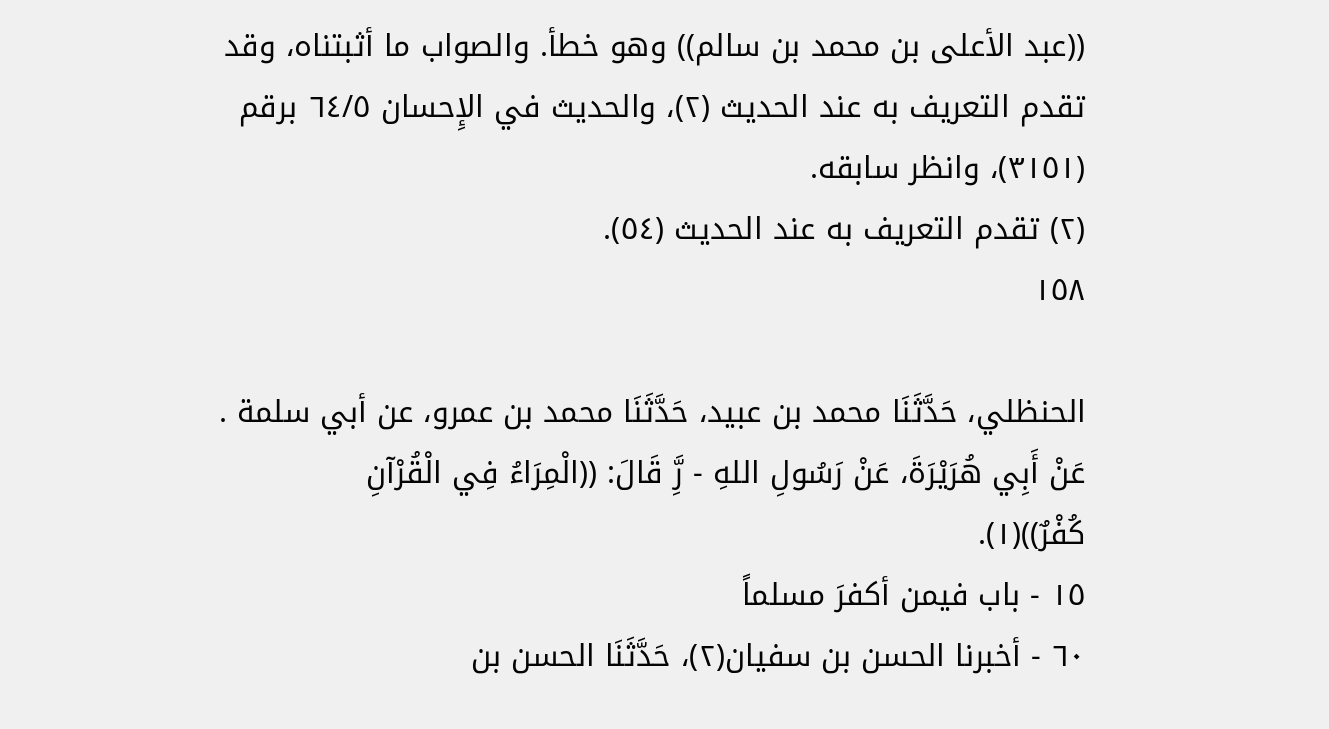((عبد الأعلى بن محمد بن سالم)) وهو خطأ. والصواب ما أثبتناه، وقد
تقدم التعريف به عند الحديث (٢)، والحديث في الإِحسان ٦٤/٥ برقم
(٣١٥١)، وانظر سابقه.
(٢) تقدم التعريف به عند الحديث (٥٤).
١٥٨

الحنظلي، حَدَّثَنَا محمد بن عبيد، حَدَّثَنَا محمد بن عمرو، عن أبي سلمة .
عَنْ أَبِي هُرَيْرَةَ، عَنْ رَسُولِ اللهِ - رَِّ قَالَ: ((الْمِرَاءُ فِي الْقُرْآنِ
كُفْرٌ))(١).
١٥ - باب فيمن أكفرَ مسلماً
٦٠ - أخبرنا الحسن بن سفيان(٢)، حَدَّثَنَا الحسن بن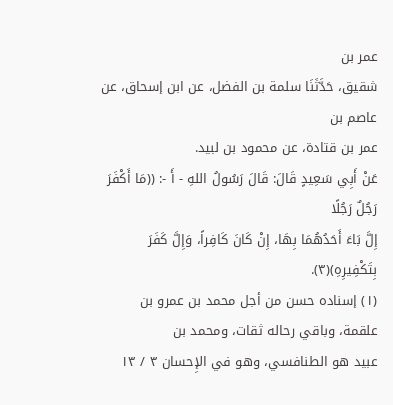عمر بن
شقيق، حَدَّثَنَا سلمة بن الفضل، عن ابن إسحاق، عن عاصم بن
عمر بن قتادة، عن محمود بن لبيد.
عَنْ أَبِي سَعِيدٍ قَالَ: قَالَ رَسُولُ اللهِ - أَ -: ((مَا أَكْفَرَ رَجُلٌ رَجُلًا
إِلَّ بَاءَ أَحَدُهُمَا بِهَا، إِنْ كَانَ كَافِراً، وَإِلَّ كَفَرَ بِتَكْفِيرِهِ)(٣).
(١) إسناده حسن من أجل محمد بن عمرو بن علقمة، وباقي رحاله ثقات، ومحمد بن
عبيد هو الطنافسي، وهو في الإِحسان ٣ / ١٣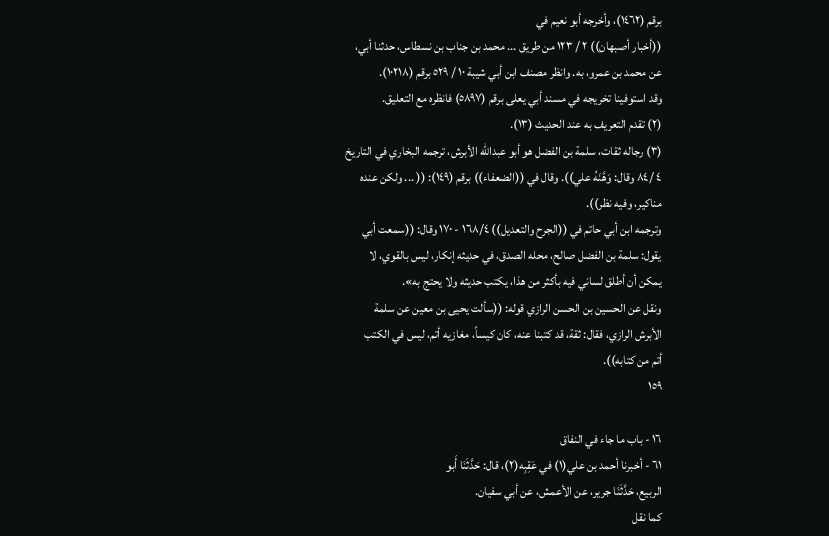برقم (١٤٦٢)، وأخرجه أبو نعيم في
((أخبار أصبهان)) ٢ / ١٢٣ من طريق ... محمد بن جناب بن نسطاس، حدثنا أبي،
عن محمد بن عمرو، به. وانظر مصنف ابن أبي شيبة ١٠ / ٥٢٩ برقم (١٠٢١٨).
وقد استوفينا تخريجه في مسند أبي يعلى برقم (٥٨٩٧) فانظره مع التعليق.
(٢) تقدم التعريف به عند الحديث (١٣).
(٣) رجاله ثقات، سلمة بن الفضل هو أبو عبدالله الأبرش، ترجمه البخاري في التاريخ
٤ /٨٤ وقال: وَهَّنَهُ علي)). وقال في ((الضعفاء)) برقم (١٤٩): (( ... ولكن عنده
مناکیر، وفيه نظر)).
وترجمه ابن أبي حاتم في ((الجرح والتعديل)) ١٦٨/٤ - ١٧٠ وقال: ((سمعت أبي
يقول: سلمة بن الفضل صالح، محله الصدق، في حديثه إنكار، ليس بالقوي، لا
یمکن أن أطلق لساني فيه بأكثر من هذا، یکتب حديثه ولا يحتج به».
ونقل عن الحسين بن الحسن الرازي قوله: ((سألت يحيى بن معين عن سلمة
الأبرش الرازي، فقال: ثقة، قد كتبنا عنه، كان كيساً، مغازيه أتم، ليس في الكتب
أتم من کتابه)).
١٥٩

١٦ - باب ما جاء في النفاق
٦١ - أخبرنا أحمد بن علي(١) في عَقِبِه(٢)، قال: حَدَّثَنَا أَبو
الربيع، حَدَّثَنَا جرير، عن الأعمش، عن أبي سفيان.
كما نقل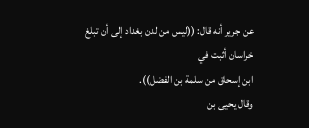عن جرير أنه قال: ((ليس من لدن بغداد إلى أن تبلغ خراسان أثبت في
ابن إسحاق من سلمة بن الفضل)).
وقال يحيى بن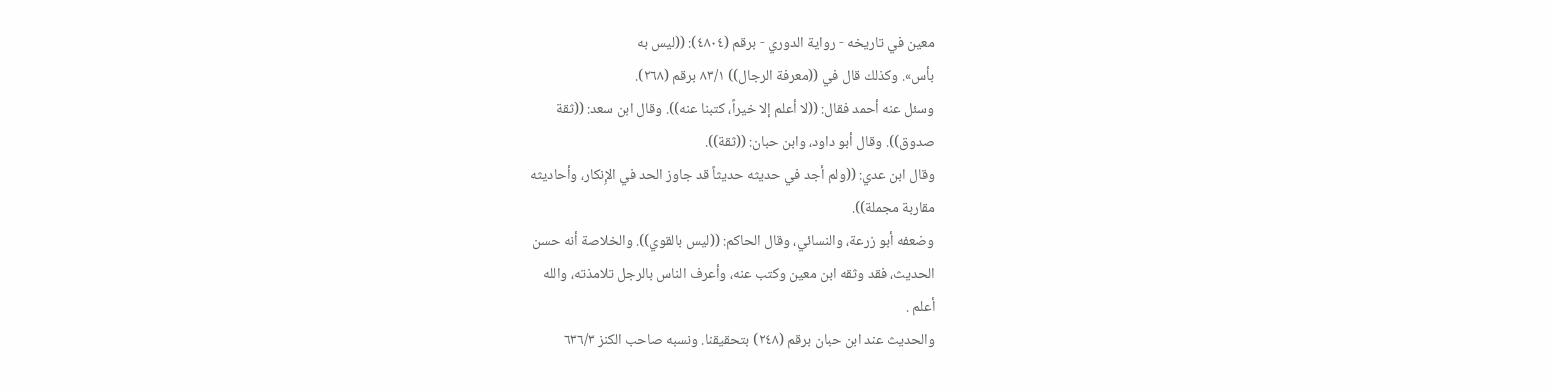معين في تاريخه - رواية الدوري - برقم (٤٨٠٤): ((ليس به
بأس». وكذلك قال في ((معرفة الرجال)) ٨٣/١ برقم (٢٦٨).
وسئل عنه أحمد فقال: ((لا أعلم إلا خيراً، كتبنا عنه)). وقال ابن سعد: ((ثقة
صدوق)). وقال أبو داود، وابن حبان: ((ثقة)).
وقال ابن عدي: ((ولم أجد في حديثه حديثاً قد جاوز الحد في الإِنكار، وأحاديثه
مقاربة مجملة)).
وضعفه أبو زرعة، والنسائي، وقال الحاكم: ((ليس بالقوي)). والخلاصة أنه حسن
الحديث، فقد وثقه ابن معين وكتب عنه، وأعرف الناس بالرجل تلامذته، والله
أعلم .
والحدیث عند ابن حبان برقم (٢٤٨) بتحقيقنا. ونسبه صاحب الكنز ٦٣٦/٣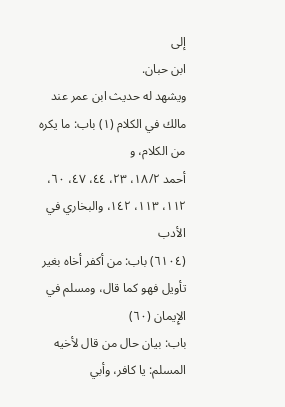إلى
ابن حبان.
ويشهد له حديث ابن عمر عند مالك في الكلام (١) باب: ما يكره من الكلام، و
أحمد ١٨/٢، ٢٣، ٤٤، ٤٧، ٦٠، ١١٢، ١١٣، ١٤٢، والبخاري في الأدب
(٦١٠٤) باب: من أكفر أخاه بغير تأويل فهو كما قال، ومسلم في الإِيمان (٦٠)
باب: بيان حال من قال لأخيه المسلم: يا كافر، وأبي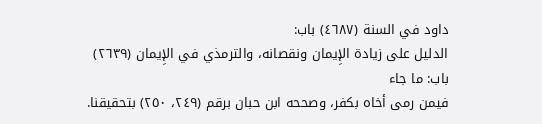داود في السنة (٤٦٨٧) باب:
الدليل على زيادة الإِيمان ونقصانه، والترمذي في الإِيمان (٢٦٣٩) باب: ما جاء
فيمن رمى أخاه بكفر، وصححه ابن حبان برقم (٢٤٩، ٢٥٠) بتحقيقنا.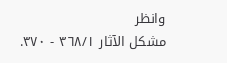وانظر
مشكل الآثار ٣٦٨/١ - ٣٧٠.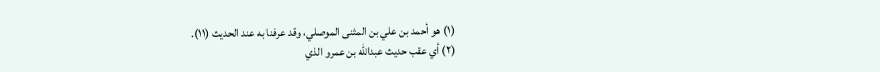(١) هو أحمد بن علي بن المثنى الموصلي، وقد عرفنا به عند الحديث (١١).
(٢) أي عقب حديث عبدالله بن عمرو الذي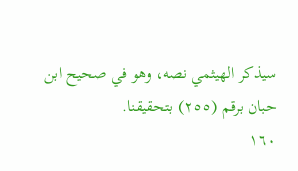سيذكر الهيثمي نصه، وهو في صحيح ابن
حبان برقم (٢٥٥) بتحقيقنا.
١٦٠